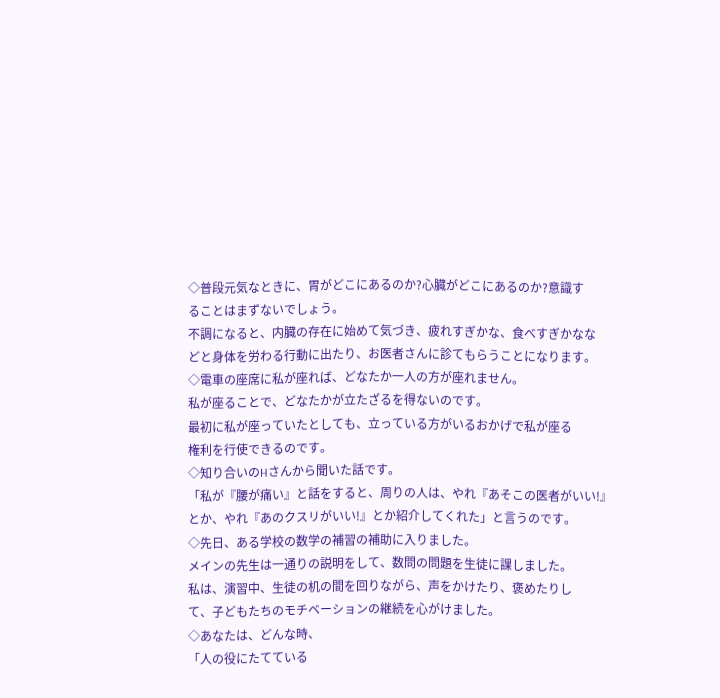◇普段元気なときに、胃がどこにあるのか?心臓がどこにあるのか?意識す
ることはまずないでしょう。
不調になると、内臓の存在に始めて気づき、疲れすぎかな、食べすぎかなな
どと身体を労わる行動に出たり、お医者さんに診てもらうことになります。
◇電車の座席に私が座れば、どなたか一人の方が座れません。
私が座ることで、どなたかが立たざるを得ないのです。
最初に私が座っていたとしても、立っている方がいるおかげで私が座る
権利を行使できるのです。
◇知り合いのHさんから聞いた話です。
「私が『腰が痛い』と話をすると、周りの人は、やれ『あそこの医者がいい!』
とか、やれ『あのクスリがいい!』とか紹介してくれた」と言うのです。
◇先日、ある学校の数学の補習の補助に入りました。
メインの先生は一通りの説明をして、数問の問題を生徒に課しました。
私は、演習中、生徒の机の間を回りながら、声をかけたり、褒めたりし
て、子どもたちのモチベーションの継続を心がけました。
◇あなたは、どんな時、
「人の役にたてている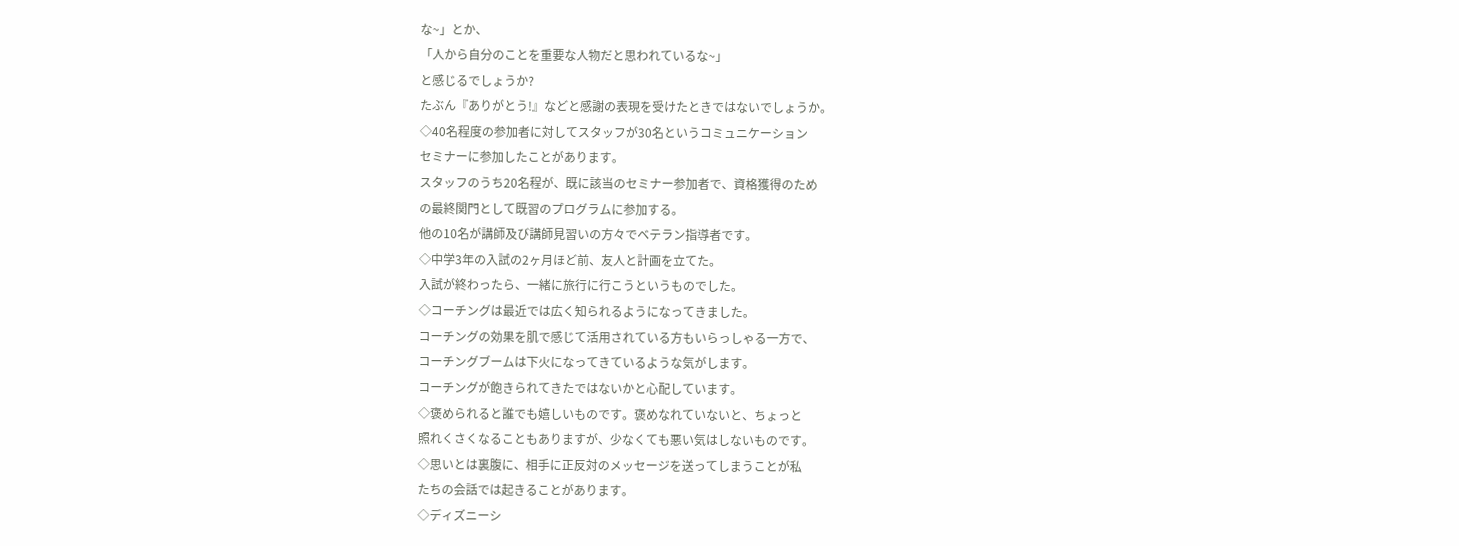な~」とか、
「人から自分のことを重要な人物だと思われているな~」
と感じるでしょうか?
たぶん『ありがとう!』などと感謝の表現を受けたときではないでしょうか。
◇40名程度の参加者に対してスタッフが30名というコミュニケーション
セミナーに参加したことがあります。
スタッフのうち20名程が、既に該当のセミナー参加者で、資格獲得のため
の最終関門として既習のプログラムに参加する。
他の10名が講師及び講師見習いの方々でベテラン指導者です。
◇中学3年の入試の2ヶ月ほど前、友人と計画を立てた。
入試が終わったら、一緒に旅行に行こうというものでした。
◇コーチングは最近では広く知られるようになってきました。
コーチングの効果を肌で感じて活用されている方もいらっしゃる一方で、
コーチングブームは下火になってきているような気がします。
コーチングが飽きられてきたではないかと心配しています。
◇褒められると誰でも嬉しいものです。褒めなれていないと、ちょっと
照れくさくなることもありますが、少なくても悪い気はしないものです。
◇思いとは裏腹に、相手に正反対のメッセージを送ってしまうことが私
たちの会話では起きることがあります。
◇ディズニーシ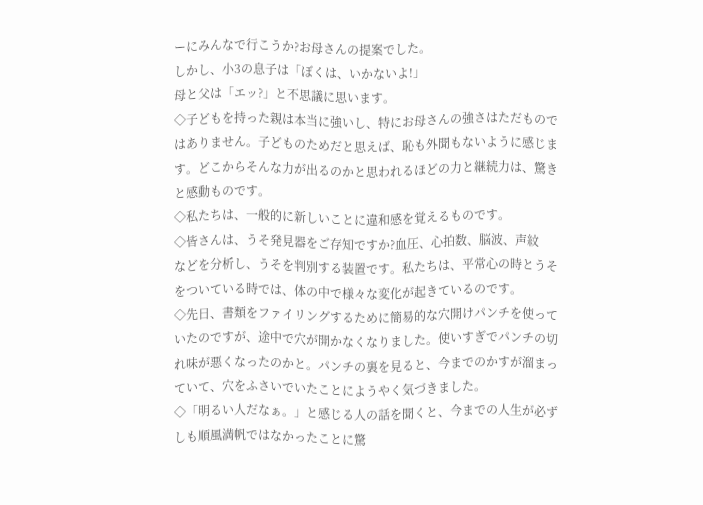ーにみんなで行こうか?お母さんの提案でした。
しかし、小3の息子は「ぼくは、いかないよ!」
母と父は「エッ?」と不思議に思います。
◇子どもを持った親は本当に強いし、特にお母さんの強さはただもので
はありません。子どものためだと思えば、恥も外聞もないように感じま
す。どこからそんな力が出るのかと思われるほどの力と継続力は、驚き
と感動ものです。
◇私たちは、一般的に新しいことに違和感を覚えるものです。
◇皆さんは、うそ発見器をご存知ですか?血圧、心拍数、脳波、声紋
などを分析し、うそを判別する装置です。私たちは、平常心の時とうそ
をついている時では、体の中で様々な変化が起きているのです。
◇先日、書類をファイリングするために簡易的な穴開けパンチを使って
いたのですが、途中で穴が開かなくなりました。使いすぎでパンチの切
れ味が悪くなったのかと。パンチの裏を見ると、今までのかすが溜まっ
ていて、穴をふさいでいたことにようやく気づきました。
◇「明るい人だなぁ。」と感じる人の話を聞くと、今までの人生が必ず
しも順風満帆ではなかったことに驚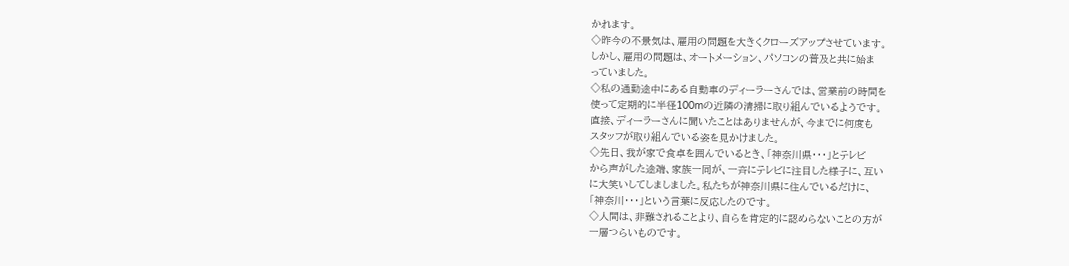かれます。
◇昨今の不景気は、雇用の問題を大きくクローズアップさせています。
しかし、雇用の問題は、オートメーション、パソコンの普及と共に始ま
っていました。
◇私の通勤途中にある自動車のディーラーさんでは、営業前の時間を
使って定期的に半径100mの近隣の清掃に取り組んでいるようです。
直接、ディーラーさんに聞いたことはありませんが、今までに何度も
スタッフが取り組んでいる姿を見かけました。
◇先日、我が家で食卓を囲んでいるとき、「神奈川県・・・」とテレビ
から声がした途端、家族一同が、一斉にテレビに注目した様子に、互い
に大笑いしてしましました。私たちが神奈川県に住んでいるだけに、
「神奈川・・・」という言葉に反応したのです。
◇人間は、非難されることより、自らを肯定的に認めらないことの方が
一層つらいものです。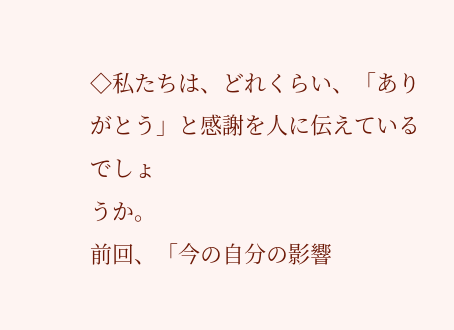◇私たちは、どれくらい、「ありがとう」と感謝を人に伝えているでしょ
うか。
前回、「今の自分の影響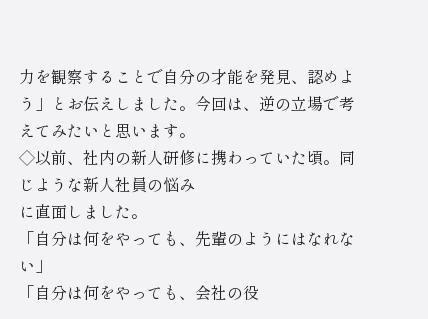力を観察することで自分の才能を発見、認めよ
う」とお伝えしました。今回は、逆の立場で考えてみたいと思います。
◇以前、社内の新人研修に携わっていた頃。同じような新人社員の悩み
に直面しました。
「自分は何をやっても、先輩のようにはなれない」
「自分は何をやっても、会社の役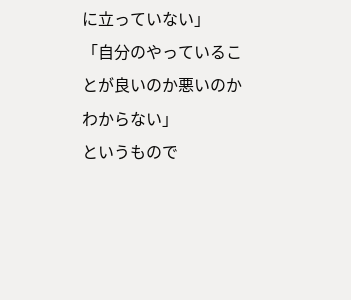に立っていない」
「自分のやっていることが良いのか悪いのかわからない」
というもので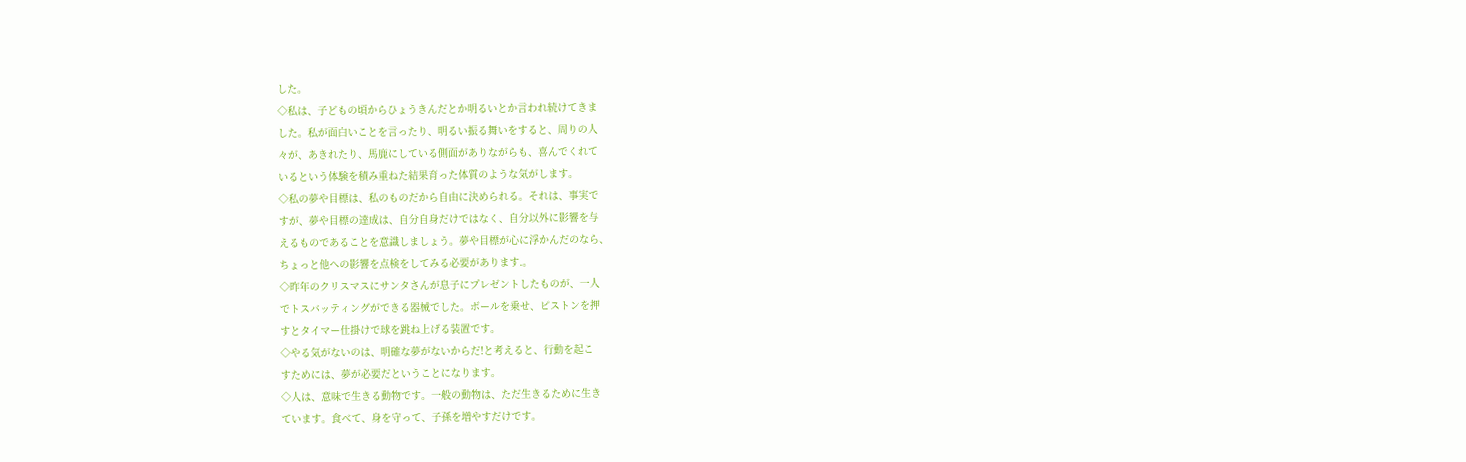した。
◇私は、子どもの頃からひょうきんだとか明るいとか言われ続けてきま
した。私が面白いことを言ったり、明るい振る舞いをすると、周りの人
々が、あきれたり、馬鹿にしている側面がありながらも、喜んでくれて
いるという体験を積み重ねた結果育った体質のような気がします。
◇私の夢や目標は、私のものだから自由に決められる。それは、事実で
すが、夢や目標の達成は、自分自身だけではなく、自分以外に影響を与
えるものであることを意識しましょう。夢や目標が心に浮かんだのなら、
ちょっと他への影響を点検をしてみる必要があります.。
◇昨年のクリスマスにサンタさんが息子にプレゼントしたものが、一人
でトスバッティングができる器械でした。ボールを乗せ、ピストンを押
すとタイマー仕掛けで球を跳ね上げる装置です。
◇やる気がないのは、明確な夢がないからだ!と考えると、行動を起こ
すためには、夢が必要だということになります。
◇人は、意味で生きる動物です。一般の動物は、ただ生きるために生き
ています。食べて、身を守って、子孫を増やすだけです。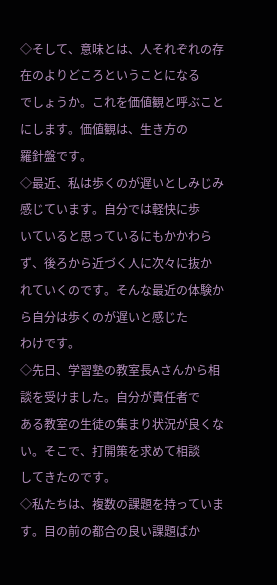◇そして、意味とは、人それぞれの存在のよりどころということになる
でしょうか。これを価値観と呼ぶことにします。価値観は、生き方の
羅針盤です。
◇最近、私は歩くのが遅いとしみじみ感じています。自分では軽快に歩
いていると思っているにもかかわらず、後ろから近づく人に次々に抜か
れていくのです。そんな最近の体験から自分は歩くのが遅いと感じた
わけです。
◇先日、学習塾の教室長Aさんから相談を受けました。自分が責任者で
ある教室の生徒の集まり状況が良くない。そこで、打開策を求めて相談
してきたのです。
◇私たちは、複数の課題を持っています。目の前の都合の良い課題ばか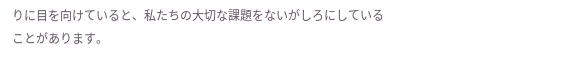りに目を向けていると、私たちの大切な課題をないがしろにしている
ことがあります。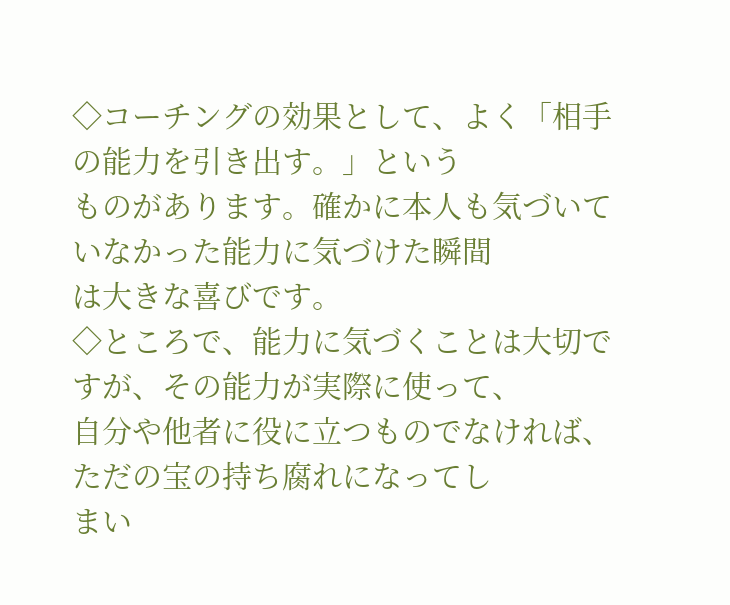◇コーチングの効果として、よく「相手の能力を引き出す。」という
ものがあります。確かに本人も気づいていなかった能力に気づけた瞬間
は大きな喜びです。
◇ところで、能力に気づくことは大切ですが、その能力が実際に使って、
自分や他者に役に立つものでなければ、ただの宝の持ち腐れになってし
まい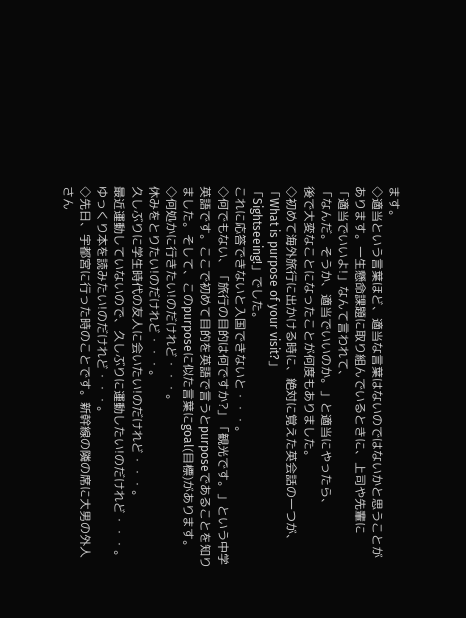ます。
◇適当という言葉ほど、適当な言葉はないのではないかと思うことが
あります。一生懸命課題に取り組んでいるときに、上司や先輩に
「適当でいいよ!」なんて言われて、
「なんだ。そうか、適当でいいのか。」と適当にやったら、
後で大変なことになったことが何度もありました。
◇初めて海外旅行に出かける時に、絶対に覚えた英会話の一つが、
「What is purpose of your visit?」
「Sightseeing!」でした。
これに応答できないと入国できないと・・・。
◇何でもない、「旅行の目的は何ですか?」「観光です。」という中学
英語です。ここで初めて目的を英語で言うとpurposeであることを知り
ました。そして、このpurposeに似た言葉にgoal(目標)があります。
◇何処かに行きたい!のだけれど・・・。
休みをとりたい!のだけれど・・・。
久しぶりに学生時代の友人に会いたい!のだけれど・・・。
最近運動していないので、久しぶりに運動したい!のだけれど・・・。
ゆっくり本を読みたい!のだけれど・・・。
◇先日、宇都宮に行った時のことです。新幹線の隣の席に大男の外人
さん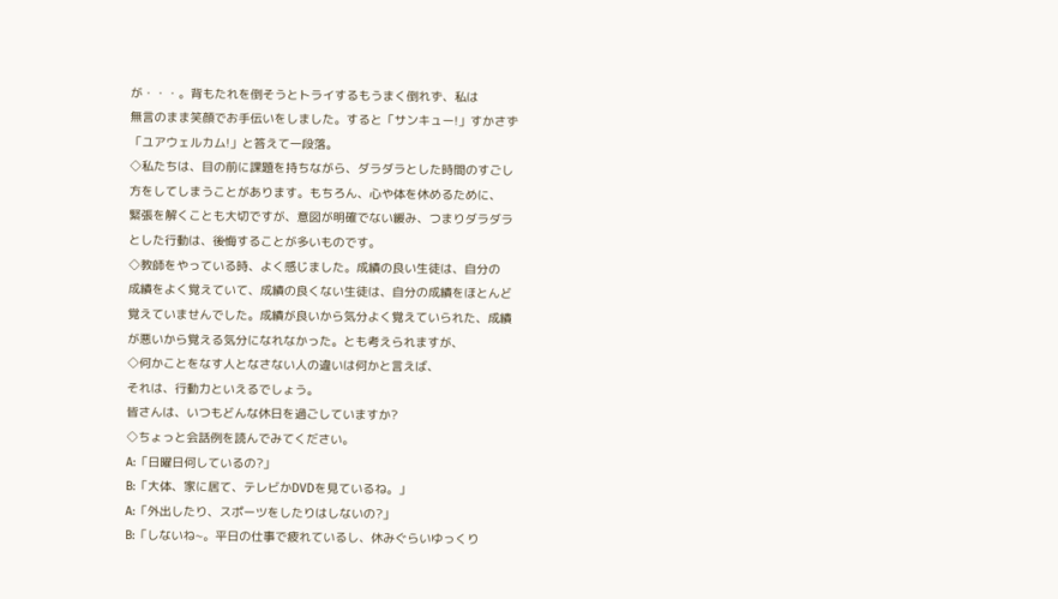が・・・。背もたれを倒そうとトライするもうまく倒れず、私は
無言のまま笑顔でお手伝いをしました。すると「サンキュー!」すかさず
「ユアウェルカム!」と答えて一段落。
◇私たちは、目の前に課題を持ちながら、ダラダラとした時間のすごし
方をしてしまうことがあります。もちろん、心や体を休めるために、
緊張を解くことも大切ですが、意図が明確でない緩み、つまりダラダラ
とした行動は、後悔することが多いものです。
◇教師をやっている時、よく感じました。成績の良い生徒は、自分の
成績をよく覚えていて、成績の良くない生徒は、自分の成績をほとんど
覚えていませんでした。成績が良いから気分よく覚えていられた、成績
が悪いから覚える気分になれなかった。とも考えられますが、
◇何かことをなす人となさない人の違いは何かと言えば、
それは、行動力といえるでしょう。
皆さんは、いつもどんな休日を過ごしていますか?
◇ちょっと会話例を読んでみてください。
A:「日曜日何しているの?」
B:「大体、家に居て、テレビかDVDを見ているね。」
A:「外出したり、スポーツをしたりはしないの?」
B:「しないね~。平日の仕事で疲れているし、休みぐらいゆっくり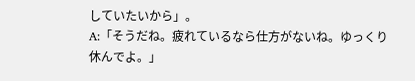していたいから」。
A:「そうだね。疲れているなら仕方がないね。ゆっくり休んでよ。」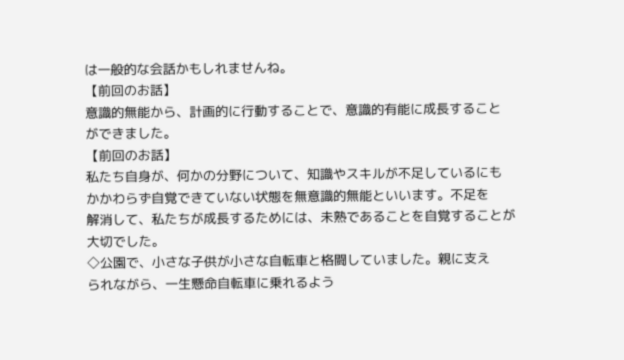は一般的な会話かもしれませんね。
【前回のお話】
意識的無能から、計画的に行動することで、意識的有能に成長すること
ができました。
【前回のお話】
私たち自身が、何かの分野について、知識やスキルが不足しているにも
かかわらず自覚できていない状態を無意識的無能といいます。不足を
解消して、私たちが成長するためには、未熟であることを自覚することが
大切でした。
◇公園で、小さな子供が小さな自転車と格闘していました。親に支え
られながら、一生懸命自転車に乗れるよう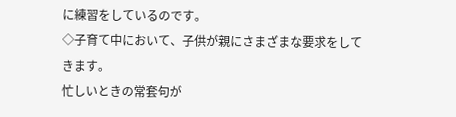に練習をしているのです。
◇子育て中において、子供が親にさまざまな要求をしてきます。
忙しいときの常套句が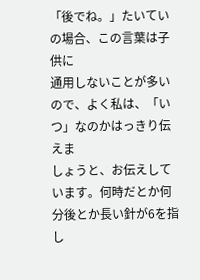「後でね。」たいていの場合、この言葉は子供に
通用しないことが多いので、よく私は、「いつ」なのかはっきり伝えま
しょうと、お伝えしています。何時だとか何分後とか長い針が6を指し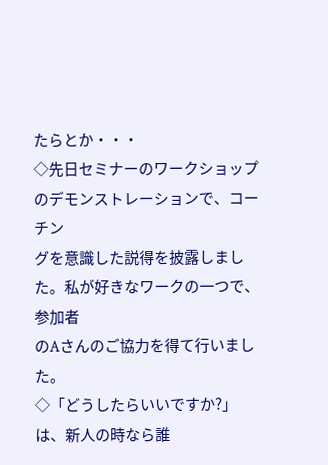たらとか・・・
◇先日セミナーのワークショップのデモンストレーションで、コーチン
グを意識した説得を披露しました。私が好きなワークの一つで、参加者
のAさんのご協力を得て行いました。
◇「どうしたらいいですか?」は、新人の時なら誰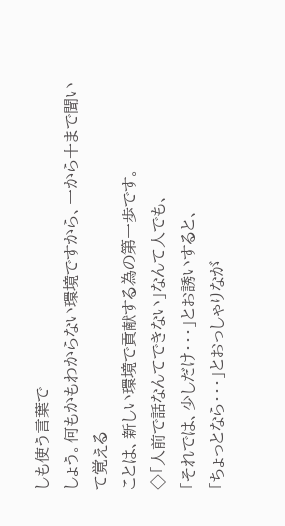しも使う言葉で
しょう。何もかもわからない環境ですから、一から十まで聞いて覚える
ことは、新しい環境で貢献する為の第一歩です。
◇「人前で話なんてできない」なんて人でも、
「それでは、少しだけ・・・」とお誘いすると、
「ちょっとなら・・・」とおっしゃりなが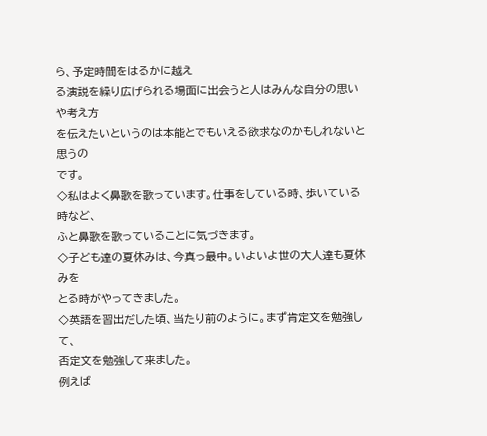ら、予定時間をはるかに越え
る演説を繰り広げられる場面に出会うと人はみんな自分の思いや考え方
を伝えたいというのは本能とでもいえる欲求なのかもしれないと思うの
です。
◇私はよく鼻歌を歌っています。仕事をしている時、歩いている時など、
ふと鼻歌を歌っていることに気づきます。
◇子ども達の夏休みは、今真っ最中。いよいよ世の大人達も夏休みを
とる時がやってきました。
◇英語を習出だした頃、当たり前のように。まず肯定文を勉強して、
否定文を勉強して来ました。
例えば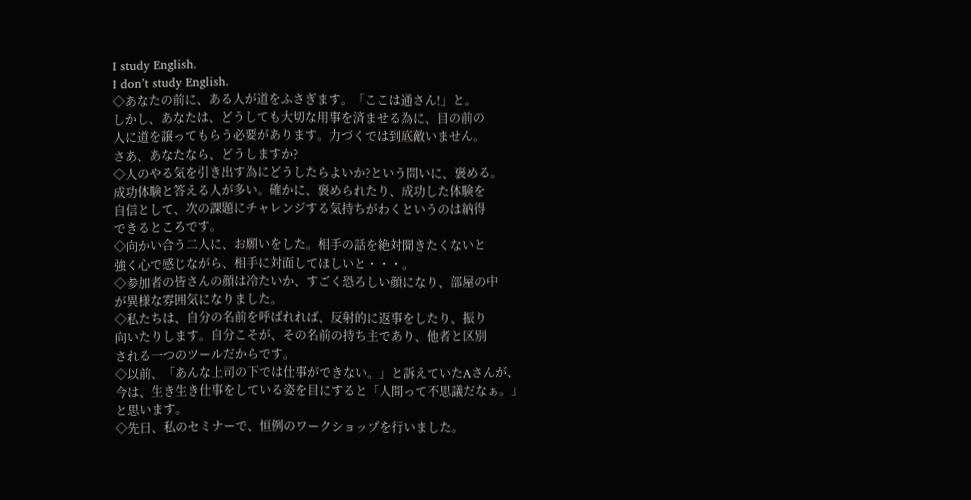I study English.
I don’t study English.
◇あなたの前に、ある人が道をふさぎます。「ここは通さん!」と。
しかし、あなたは、どうしても大切な用事を済ませる為に、目の前の
人に道を譲ってもらう必要があります。力づくでは到底敵いません。
さあ、あなたなら、どうしますか?
◇人のやる気を引き出す為にどうしたらよいか?という問いに、褒める。
成功体験と答える人が多い。確かに、褒められたり、成功した体験を
自信として、次の課題にチャレンジする気持ちがわくというのは納得
できるところです。
◇向かい合う二人に、お願いをした。相手の話を絶対聞きたくないと
強く心で感じながら、相手に対面してほしいと・・・。
◇参加者の皆さんの顔は冷たいか、すごく恐ろしい顔になり、部屋の中
が異様な雰囲気になりました。
◇私たちは、自分の名前を呼ばれれば、反射的に返事をしたり、振り
向いたりします。自分こそが、その名前の持ち主であり、他者と区別
される一つのツールだからです。
◇以前、「あんな上司の下では仕事ができない。」と訴えていたAさんが、
今は、生き生き仕事をしている姿を目にすると「人間って不思議だなぁ。」
と思います。
◇先日、私のセミナーで、恒例のワークショップを行いました。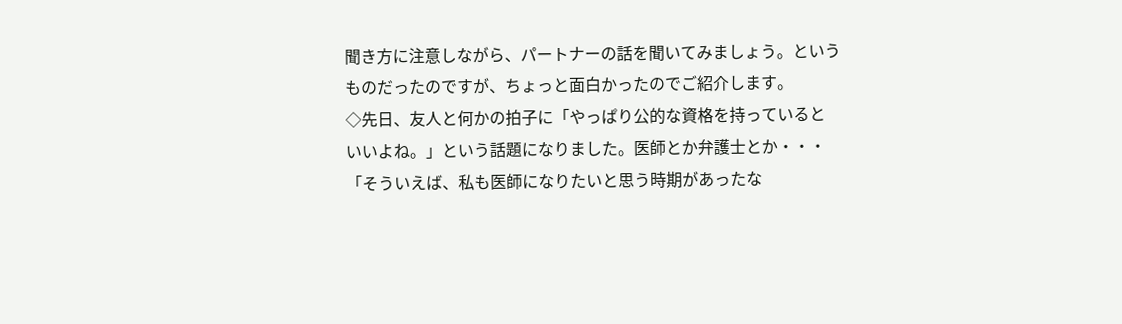聞き方に注意しながら、パートナーの話を聞いてみましょう。という
ものだったのですが、ちょっと面白かったのでご紹介します。
◇先日、友人と何かの拍子に「やっぱり公的な資格を持っていると
いいよね。」という話題になりました。医師とか弁護士とか・・・
「そういえば、私も医師になりたいと思う時期があったな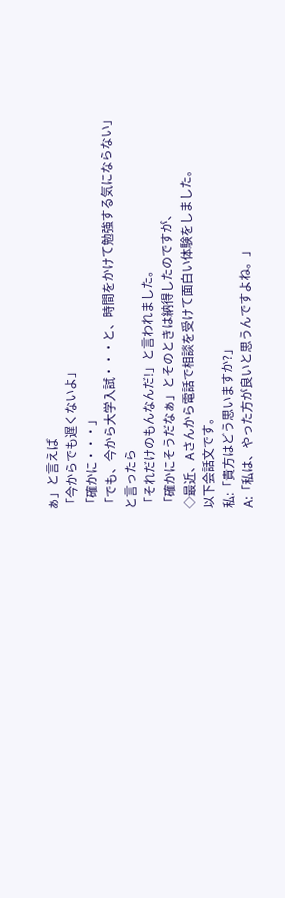ぁ」と言えば
「今からでも遅くないよ」
「確かに・・・」
「でも、今から大学入試・・・と、時間をかけて勉強する気にならない」
と言ったら
「それだけのもんなんだ!」と言われました。
「確かにそうだなぁ」とそのときは納得したのですが、
◇最近、Aさんから電話で相談を受けて面白い体験をしました。
以下会話文です。
私:「貴方はどう思いますか?」
A:「私は、やった方が良いと思うんですよね。」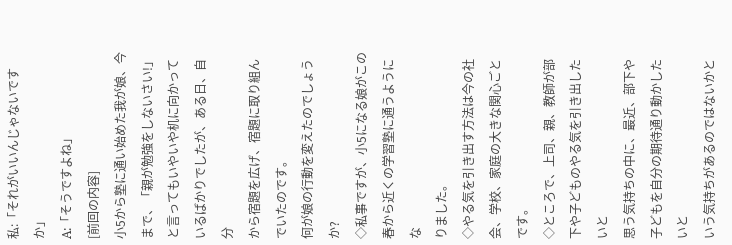私:「それがいいんじゃないですか」
A:「そうですよね」
[前回の内容]
小5から塾に通い始めた我が娘、今まで、「親が勉強をしないさい!」
と言ってもいやいや机に向かっているばかりでしたが、ある日、自分
から宿題を広げ、宿題に取り組んでいたのです。
何が娘の行動を変えたのでしょうか?
◇私事ですが、小5になる娘がこの春から近くの学習塾に通うようにな
りました。
◇やる気を引き出す方法は今の社会、学校、家庭の大きな関心ごとです。
◇ところで、上司、親、教師が部下や子どものやる気を引き出したいと
思う気持ちの中に、最近、部下や子どもを自分の期待通り動かしたいと
いう気持ちがあるのではないかと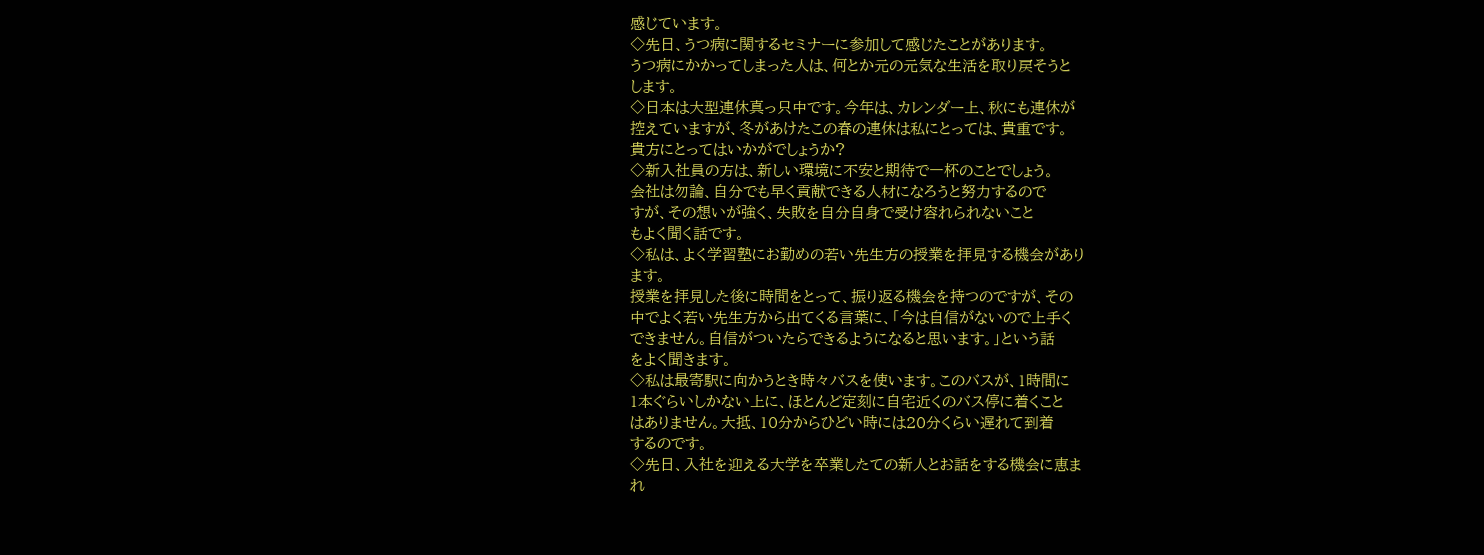感じています。
◇先日、うつ病に関するセミナーに参加して感じたことがあります。
うつ病にかかってしまった人は、何とか元の元気な生活を取り戻そうと
します。
◇日本は大型連休真っ只中です。今年は、カレンダー上、秋にも連休が
控えていますが、冬があけたこの春の連休は私にとっては、貴重です。
貴方にとってはいかがでしょうか?
◇新入社員の方は、新しい環境に不安と期待で一杯のことでしょう。
会社は勿論、自分でも早く貢献できる人材になろうと努力するので
すが、その想いが強く、失敗を自分自身で受け容れられないこと
もよく聞く話です。
◇私は、よく学習塾にお勤めの若い先生方の授業を拝見する機会があり
ます。
授業を拝見した後に時間をとって、振り返る機会を持つのですが、その
中でよく若い先生方から出てくる言葉に、「今は自信がないので上手く
できません。自信がついたらできるようになると思います。」という話
をよく聞きます。
◇私は最寄駅に向かうとき時々バスを使います。このバスが、1時間に
1本ぐらいしかない上に、ほとんど定刻に自宅近くのバス停に着くこと
はありません。大抵、10分からひどい時には20分くらい遅れて到着
するのです。
◇先日、入社を迎える大学を卒業したての新人とお話をする機会に恵ま
れ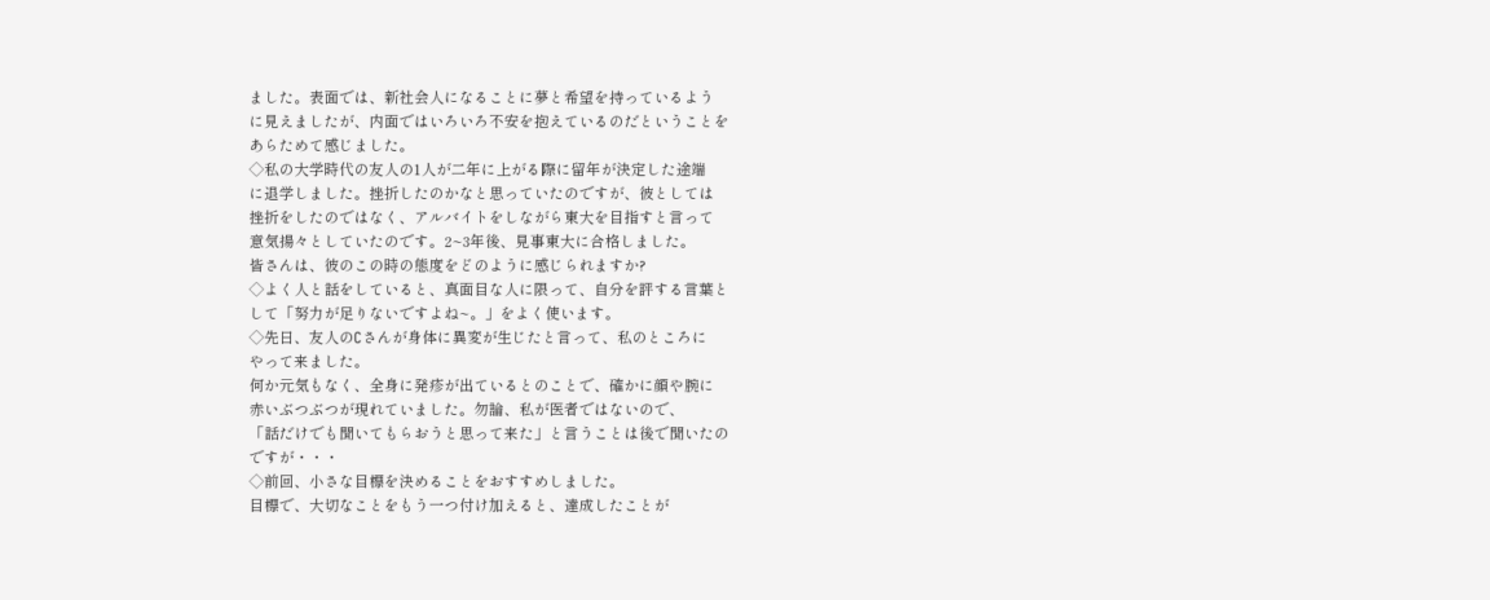ました。表面では、新社会人になることに夢と希望を持っているよう
に見えましたが、内面ではいろいろ不安を抱えているのだということを
あらためて感じました。
◇私の大学時代の友人の1人が二年に上がる際に留年が決定した途端
に退学しました。挫折したのかなと思っていたのですが、彼としては
挫折をしたのではなく、アルバイトをしながら東大を目指すと言って
意気揚々としていたのです。2~3年後、見事東大に合格しました。
皆さんは、彼のこの時の態度をどのように感じられますか?
◇よく人と話をしていると、真面目な人に限って、自分を評する言葉と
して「努力が足りないですよね~。」をよく使います。
◇先日、友人のCさんが身体に異変が生じたと言って、私のところに
やって来ました。
何か元気もなく、全身に発疹が出ているとのことで、確かに顔や腕に
赤いぶつぶつが現れていました。勿論、私が医者ではないので、
「話だけでも聞いてもらおうと思って来た」と言うことは後で聞いたの
ですが・・・
◇前回、小さな目標を決めることをおすすめしました。
目標で、大切なことをもう一つ付け加えると、達成したことが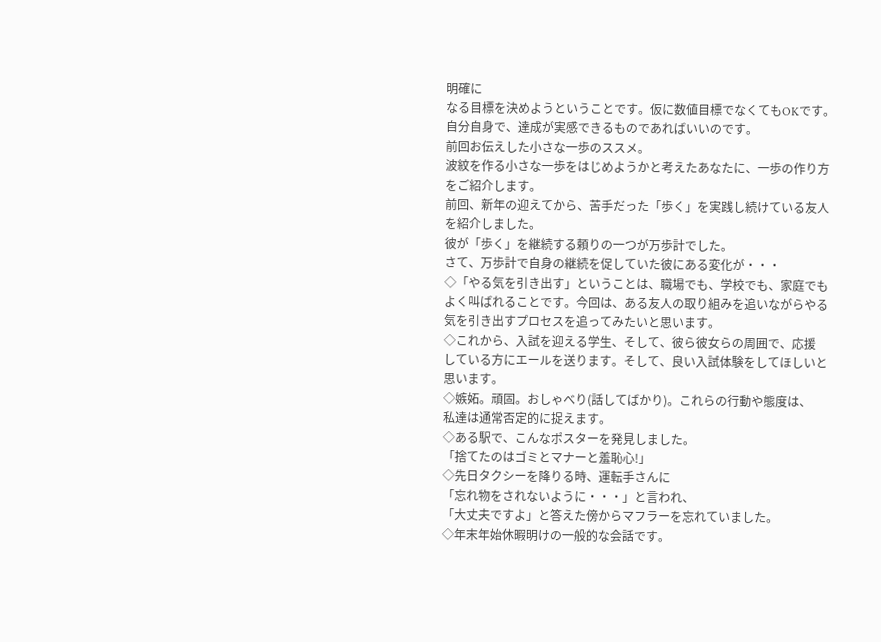明確に
なる目標を決めようということです。仮に数値目標でなくてもOKです。
自分自身で、達成が実感できるものであればいいのです。
前回お伝えした小さな一歩のススメ。
波紋を作る小さな一歩をはじめようかと考えたあなたに、一歩の作り方
をご紹介します。
前回、新年の迎えてから、苦手だった「歩く」を実践し続けている友人
を紹介しました。
彼が「歩く」を継続する頼りの一つが万歩計でした。
さて、万歩計で自身の継続を促していた彼にある変化が・・・
◇「やる気を引き出す」ということは、職場でも、学校でも、家庭でも
よく叫ばれることです。今回は、ある友人の取り組みを追いながらやる
気を引き出すプロセスを追ってみたいと思います。
◇これから、入試を迎える学生、そして、彼ら彼女らの周囲で、応援
している方にエールを送ります。そして、良い入試体験をしてほしいと
思います。
◇嫉妬。頑固。おしゃべり(話してばかり)。これらの行動や態度は、
私達は通常否定的に捉えます。
◇ある駅で、こんなポスターを発見しました。
「捨てたのはゴミとマナーと羞恥心!」
◇先日タクシーを降りる時、運転手さんに
「忘れ物をされないように・・・」と言われ、
「大丈夫ですよ」と答えた傍からマフラーを忘れていました。
◇年末年始休暇明けの一般的な会話です。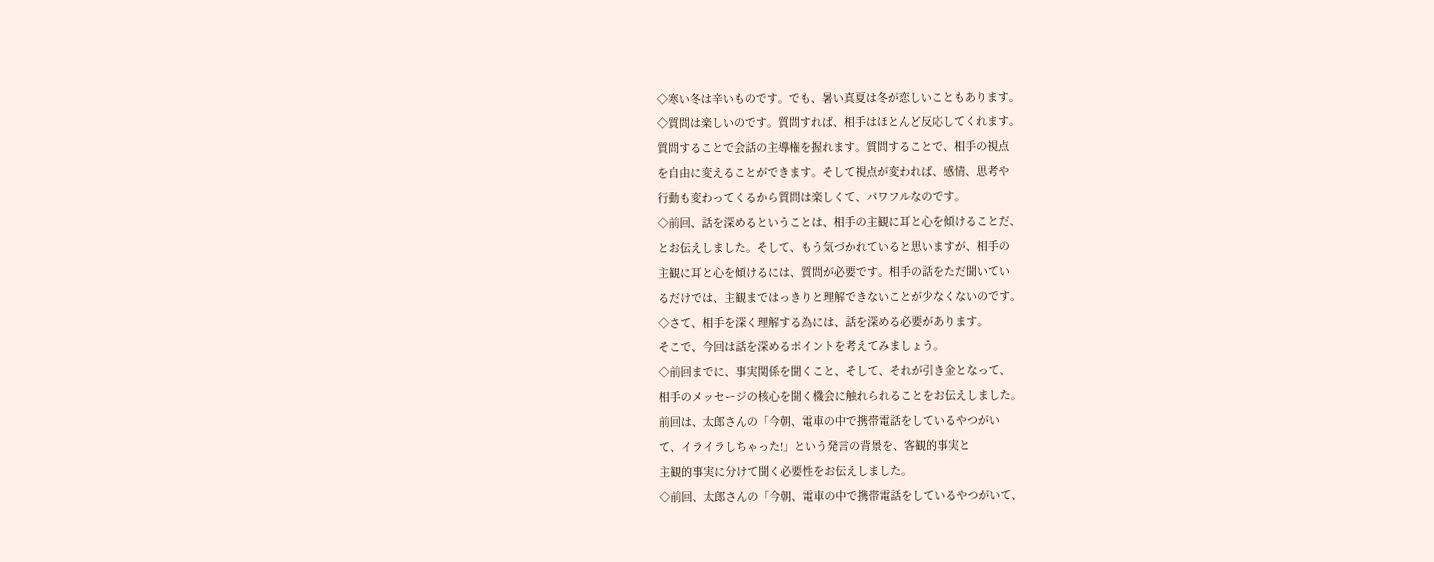◇寒い冬は辛いものです。でも、暑い真夏は冬が恋しいこともあります。
◇質問は楽しいのです。質問すれば、相手はほとんど反応してくれます。
質問することで会話の主導権を握れます。質問することで、相手の視点
を自由に変えることができます。そして視点が変われば、感情、思考や
行動も変わってくるから質問は楽しくて、パワフルなのです。
◇前回、話を深めるということは、相手の主観に耳と心を傾けることだ、
とお伝えしました。そして、もう気づかれていると思いますが、相手の
主観に耳と心を傾けるには、質問が必要です。相手の話をただ聞いてい
るだけでは、主観まではっきりと理解できないことが少なくないのです。
◇さて、相手を深く理解する為には、話を深める必要があります。
そこで、今回は話を深めるポイントを考えてみましょう。
◇前回までに、事実関係を聞くこと、そして、それが引き金となって、
相手のメッセージの核心を聞く機会に触れられることをお伝えしました。
前回は、太郎さんの「今朝、電車の中で携帯電話をしているやつがい
て、イライラしちゃった!」という発言の背景を、客観的事実と
主観的事実に分けて聞く必要性をお伝えしました。
◇前回、太郎さんの「今朝、電車の中で携帯電話をしているやつがいて、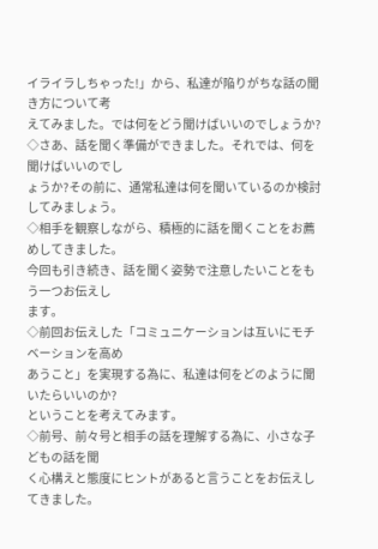イライラしちゃった!」から、私達が陥りがちな話の聞き方について考
えてみました。では何をどう聞けばいいのでしょうか?
◇さあ、話を聞く準備ができました。それでは、何を聞けばいいのでし
ょうか?その前に、通常私達は何を聞いているのか検討してみましょう。
◇相手を観察しながら、積極的に話を聞くことをお薦めしてきました。
今回も引き続き、話を聞く姿勢で注意したいことをもう一つお伝えし
ます。
◇前回お伝えした「コミュニケーションは互いにモチベーションを高め
あうこと」を実現する為に、私達は何をどのように聞いたらいいのか?
ということを考えてみます。
◇前号、前々号と相手の話を理解する為に、小さな子どもの話を聞
く心構えと態度にヒントがあると言うことをお伝えしてきました。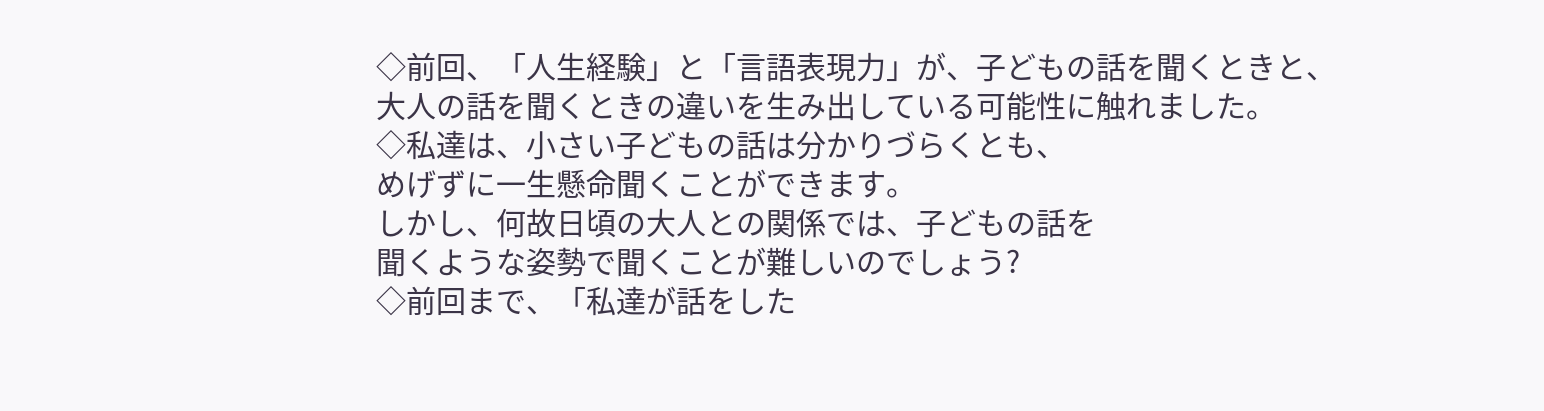◇前回、「人生経験」と「言語表現力」が、子どもの話を聞くときと、
大人の話を聞くときの違いを生み出している可能性に触れました。
◇私達は、小さい子どもの話は分かりづらくとも、
めげずに一生懸命聞くことができます。
しかし、何故日頃の大人との関係では、子どもの話を
聞くような姿勢で聞くことが難しいのでしょう?
◇前回まで、「私達が話をした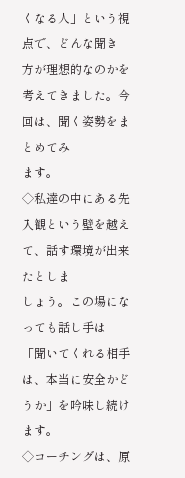くなる人」という視点で、どんな聞き
方が理想的なのかを考えてきました。今回は、聞く姿勢をまとめてみ
ます。
◇私達の中にある先入観という壁を越えて、話す環境が出来たとしま
しょう。この場になっても話し手は
「聞いてくれる相手は、本当に安全かどうか」を吟味し続けます。
◇コーチングは、原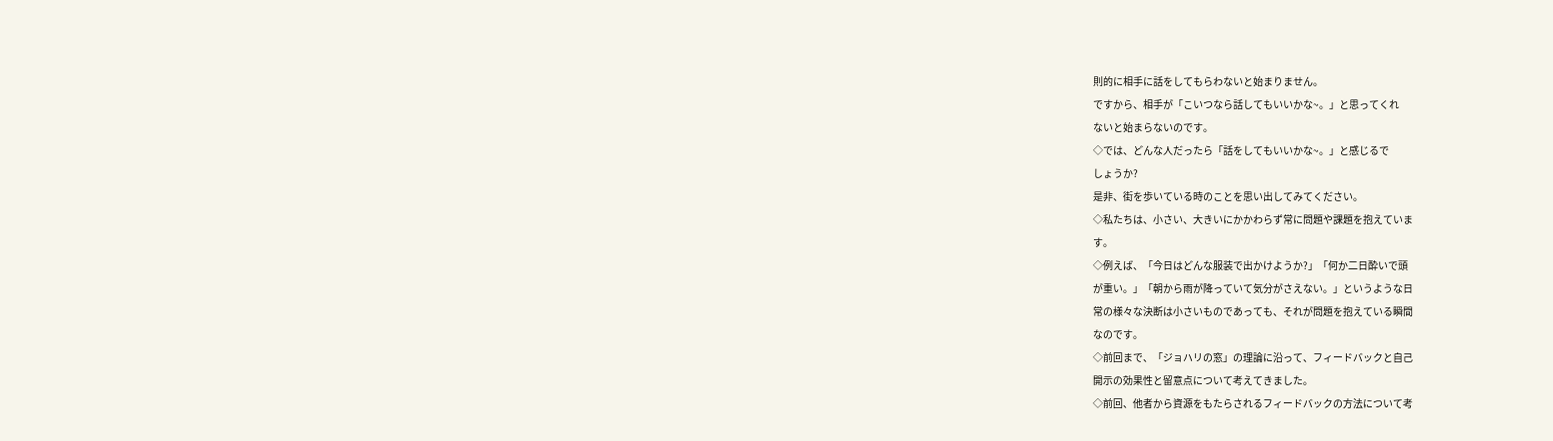則的に相手に話をしてもらわないと始まりません。
ですから、相手が「こいつなら話してもいいかな~。」と思ってくれ
ないと始まらないのです。
◇では、どんな人だったら「話をしてもいいかな~。」と感じるで
しょうか?
是非、街を歩いている時のことを思い出してみてください。
◇私たちは、小さい、大きいにかかわらず常に問題や課題を抱えていま
す。
◇例えば、「今日はどんな服装で出かけようか?」「何か二日酔いで頭
が重い。」「朝から雨が降っていて気分がさえない。」というような日
常の様々な決断は小さいものであっても、それが問題を抱えている瞬間
なのです。
◇前回まで、「ジョハリの窓」の理論に沿って、フィードバックと自己
開示の効果性と留意点について考えてきました。
◇前回、他者から資源をもたらされるフィードバックの方法について考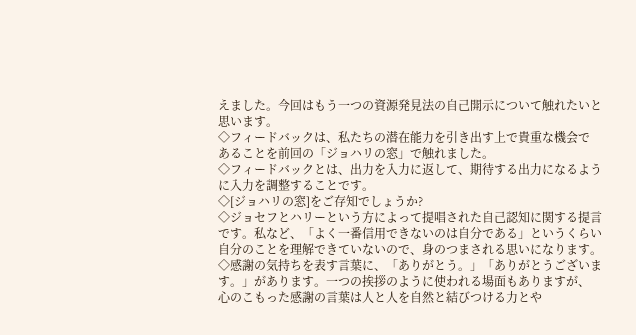えました。今回はもう一つの資源発見法の自己開示について触れたいと
思います。
◇フィードバックは、私たちの潜在能力を引き出す上で貴重な機会で
あることを前回の「ジョハリの窓」で触れました。
◇フィードバックとは、出力を入力に返して、期待する出力になるよう
に入力を調整することです。
◇[ジョハリの窓]をご存知でしょうか?
◇ジョセフとハリーという方によって提唱された自己認知に関する提言
です。私など、「よく一番信用できないのは自分である」というくらい
自分のことを理解できていないので、身のつまされる思いになります。
◇感謝の気持ちを表す言葉に、「ありがとう。」「ありがとうございま
す。」があります。一つの挨拶のように使われる場面もありますが、
心のこもった感謝の言葉は人と人を自然と結びつける力とや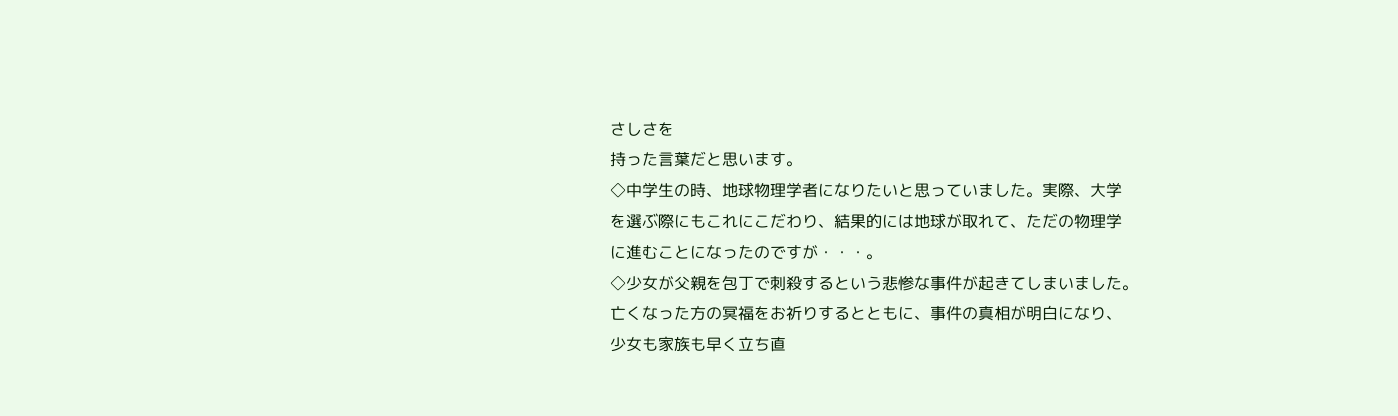さしさを
持った言葉だと思います。
◇中学生の時、地球物理学者になりたいと思っていました。実際、大学
を選ぶ際にもこれにこだわり、結果的には地球が取れて、ただの物理学
に進むことになったのですが・・・。
◇少女が父親を包丁で刺殺するという悲惨な事件が起きてしまいました。
亡くなった方の冥福をお祈りするとともに、事件の真相が明白になり、
少女も家族も早く立ち直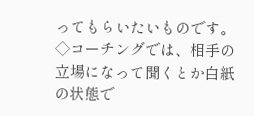ってもらいたいものです。
◇コーチングでは、相手の立場になって聞くとか白紙の状態で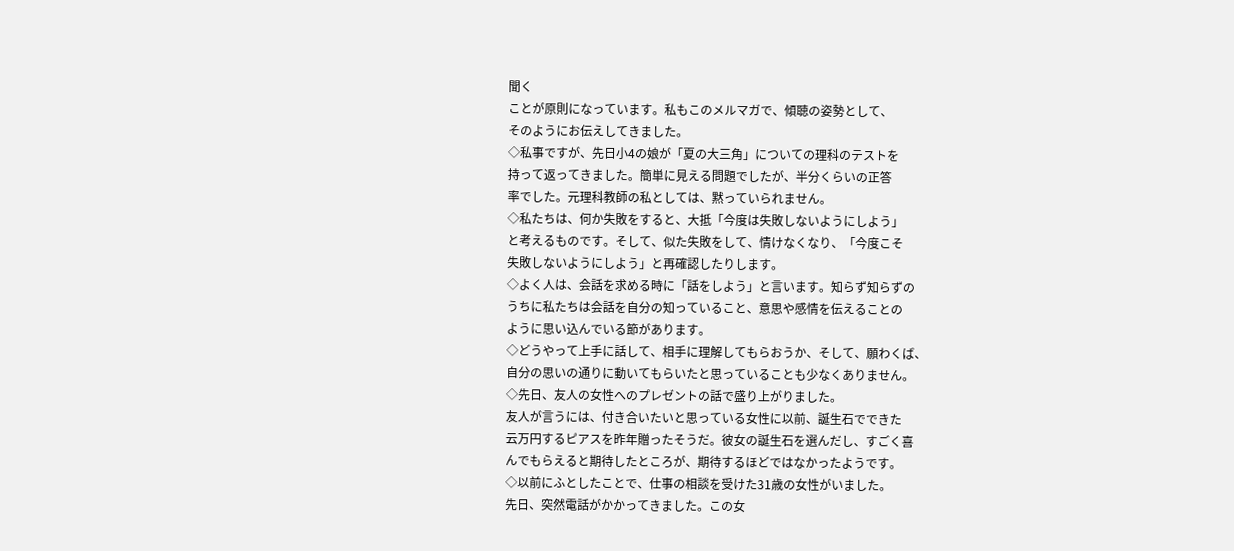聞く
ことが原則になっています。私もこのメルマガで、傾聴の姿勢として、
そのようにお伝えしてきました。
◇私事ですが、先日小4の娘が「夏の大三角」についての理科のテストを
持って返ってきました。簡単に見える問題でしたが、半分くらいの正答
率でした。元理科教師の私としては、黙っていられません。
◇私たちは、何か失敗をすると、大抵「今度は失敗しないようにしよう」
と考えるものです。そして、似た失敗をして、情けなくなり、「今度こそ
失敗しないようにしよう」と再確認したりします。
◇よく人は、会話を求める時に「話をしよう」と言います。知らず知らずの
うちに私たちは会話を自分の知っていること、意思や感情を伝えることの
ように思い込んでいる節があります。
◇どうやって上手に話して、相手に理解してもらおうか、そして、願わくば、
自分の思いの通りに動いてもらいたと思っていることも少なくありません。
◇先日、友人の女性へのプレゼントの話で盛り上がりました。
友人が言うには、付き合いたいと思っている女性に以前、誕生石でできた
云万円するピアスを昨年贈ったそうだ。彼女の誕生石を選んだし、すごく喜
んでもらえると期待したところが、期待するほどではなかったようです。
◇以前にふとしたことで、仕事の相談を受けた31歳の女性がいました。
先日、突然電話がかかってきました。この女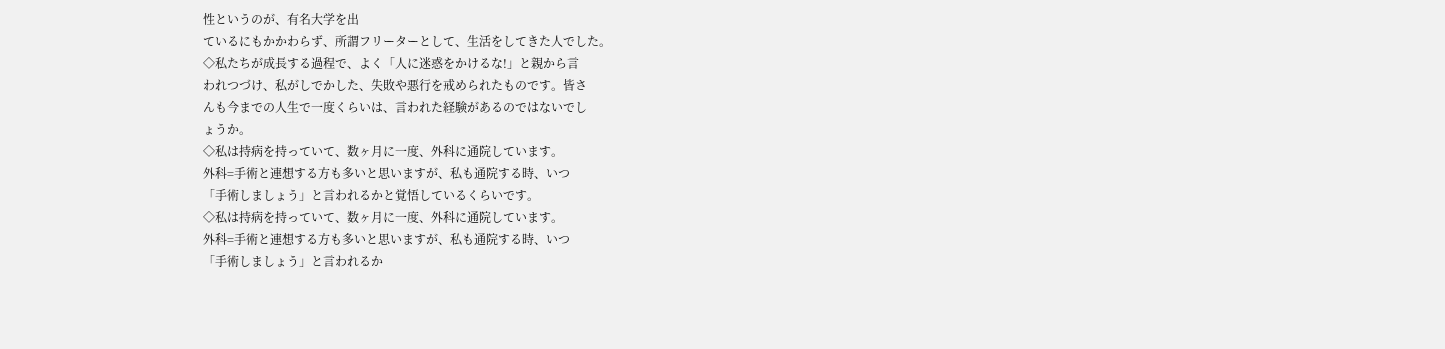性というのが、有名大学を出
ているにもかかわらず、所謂フリーターとして、生活をしてきた人でした。
◇私たちが成長する過程で、よく「人に迷惑をかけるな!」と親から言
われつづけ、私がしでかした、失敗や悪行を戒められたものです。皆さ
んも今までの人生で一度くらいは、言われた経験があるのではないでし
ょうか。
◇私は持病を持っていて、数ヶ月に一度、外科に通院しています。
外科=手術と連想する方も多いと思いますが、私も通院する時、いつ
「手術しましょう」と言われるかと覚悟しているくらいです。
◇私は持病を持っていて、数ヶ月に一度、外科に通院しています。
外科=手術と連想する方も多いと思いますが、私も通院する時、いつ
「手術しましょう」と言われるか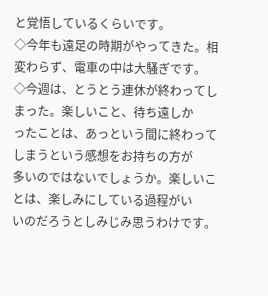と覚悟しているくらいです。
◇今年も遠足の時期がやってきた。相変わらず、電車の中は大騒ぎです。
◇今週は、とうとう連休が終わってしまった。楽しいこと、待ち遠しか
ったことは、あっという間に終わってしまうという感想をお持ちの方が
多いのではないでしょうか。楽しいことは、楽しみにしている過程がい
いのだろうとしみじみ思うわけです。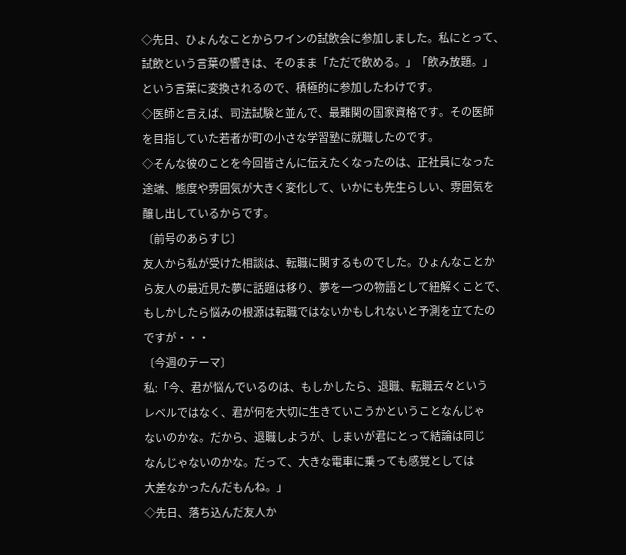◇先日、ひょんなことからワインの試飲会に参加しました。私にとって、
試飲という言葉の響きは、そのまま「ただで飲める。」「飲み放題。」
という言葉に変換されるので、積極的に参加したわけです。
◇医師と言えば、司法試験と並んで、最難関の国家資格です。その医師
を目指していた若者が町の小さな学習塾に就職したのです。
◇そんな彼のことを今回皆さんに伝えたくなったのは、正社員になった
途端、態度や雰囲気が大きく変化して、いかにも先生らしい、雰囲気を
醸し出しているからです。
〔前号のあらすじ〕
友人から私が受けた相談は、転職に関するものでした。ひょんなことか
ら友人の最近見た夢に話題は移り、夢を一つの物語として紐解くことで、
もしかしたら悩みの根源は転職ではないかもしれないと予測を立てたの
ですが・・・
〔今週のテーマ〕
私:「今、君が悩んでいるのは、もしかしたら、退職、転職云々という
レベルではなく、君が何を大切に生きていこうかということなんじゃ
ないのかな。だから、退職しようが、しまいが君にとって結論は同じ
なんじゃないのかな。だって、大きな電車に乗っても感覚としては
大差なかったんだもんね。」
◇先日、落ち込んだ友人か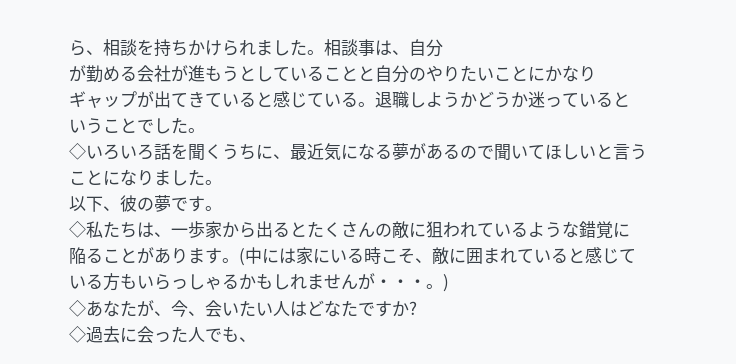ら、相談を持ちかけられました。相談事は、自分
が勤める会社が進もうとしていることと自分のやりたいことにかなり
ギャップが出てきていると感じている。退職しようかどうか迷っていると
いうことでした。
◇いろいろ話を聞くうちに、最近気になる夢があるので聞いてほしいと言う
ことになりました。
以下、彼の夢です。
◇私たちは、一歩家から出るとたくさんの敵に狙われているような錯覚に
陥ることがあります。(中には家にいる時こそ、敵に囲まれていると感じて
いる方もいらっしゃるかもしれませんが・・・。)
◇あなたが、今、会いたい人はどなたですか?
◇過去に会った人でも、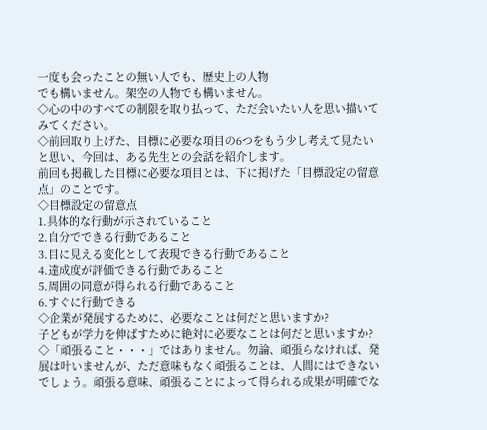一度も会ったことの無い人でも、歴史上の人物
でも構いません。架空の人物でも構いません。
◇心の中のすべての制限を取り払って、ただ会いたい人を思い描いて
みてください。
◇前回取り上げた、目標に必要な項目の6つをもう少し考えて見たい
と思い、今回は、ある先生との会話を紹介します。
前回も掲載した目標に必要な項目とは、下に掲げた「目標設定の留意
点」のことです。
◇目標設定の留意点
1.具体的な行動が示されていること
2.自分でできる行動であること
3.目に見える変化として表現できる行動であること
4.達成度が評価できる行動であること
5.周囲の同意が得られる行動であること
6.すぐに行動できる
◇企業が発展するために、必要なことは何だと思いますか?
子どもが学力を伸ばすために絶対に必要なことは何だと思いますか?
◇「頑張ること・・・」ではありません。勿論、頑張らなければ、発
展は叶いませんが、ただ意味もなく頑張ることは、人間にはできない
でしょう。頑張る意味、頑張ることによって得られる成果が明確でな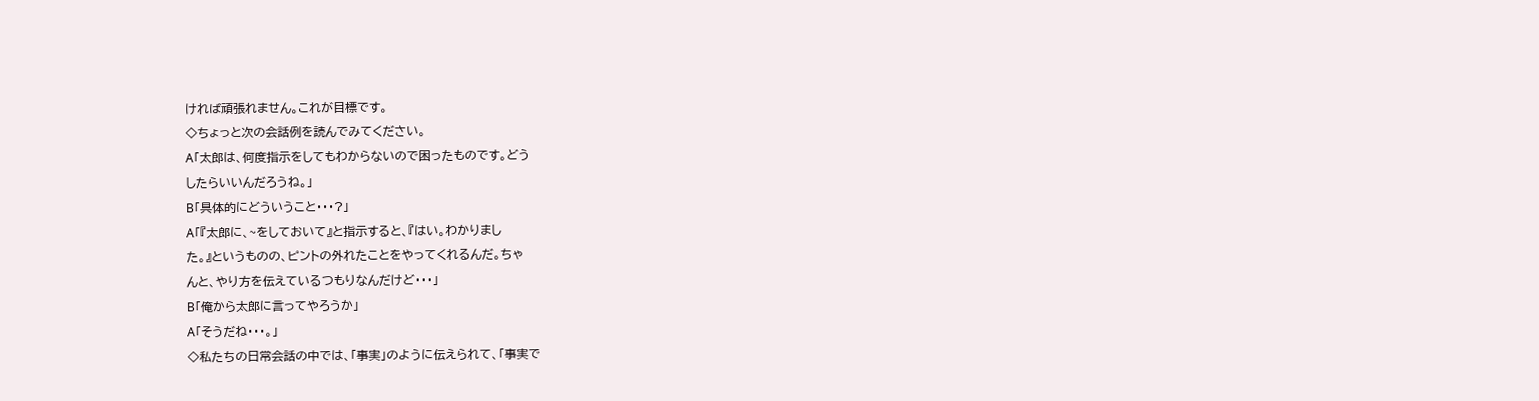ければ頑張れません。これが目標です。
◇ちょっと次の会話例を読んでみてください。
A「太郎は、何度指示をしてもわからないので困ったものです。どう
したらいいんだろうね。」
B「具体的にどういうこと・・・?」
A「『太郎に、~をしておいて』と指示すると、『はい。わかりまし
た。』というものの、ピントの外れたことをやってくれるんだ。ちゃ
んと、やり方を伝えているつもりなんだけど・・・」
B「俺から太郎に言ってやろうか」
A「そうだね・・・。」
◇私たちの日常会話の中では、「事実」のように伝えられて、「事実で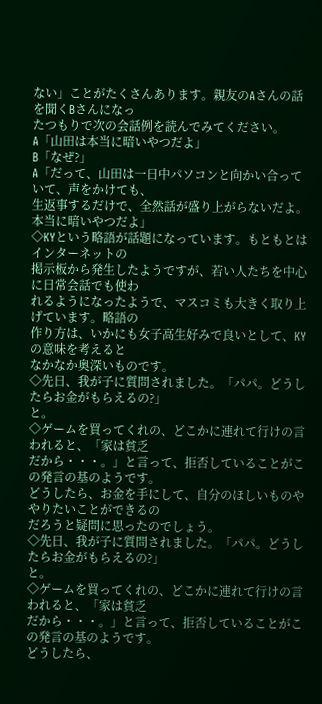ない」ことがたくさんあります。親友のAさんの話を聞くBさんになっ
たつもりで次の会話例を読んでみてください。
A「山田は本当に暗いやつだよ」
B「なぜ?」
A「だって、山田は一日中パソコンと向かい合っていて、声をかけても、
生返事するだけで、全然話が盛り上がらないだよ。本当に暗いやつだよ」
◇KYという略語が話題になっています。もともとはインターネットの
掲示板から発生したようですが、若い人たちを中心に日常会話でも使わ
れるようになったようで、マスコミも大きく取り上げています。略語の
作り方は、いかにも女子高生好みで良いとして、KYの意味を考えると
なかなか奥深いものです。
◇先日、我が子に質問されました。「パパ。どうしたらお金がもらえるの?」
と。
◇ゲームを買ってくれの、どこかに連れて行けの言われると、「家は貧乏
だから・・・。」と言って、拒否していることがこの発言の基のようです。
どうしたら、お金を手にして、自分のほしいものややりたいことができるの
だろうと疑問に思ったのでしょう。
◇先日、我が子に質問されました。「パパ。どうしたらお金がもらえるの?」
と。
◇ゲームを買ってくれの、どこかに連れて行けの言われると、「家は貧乏
だから・・・。」と言って、拒否していることがこの発言の基のようです。
どうしたら、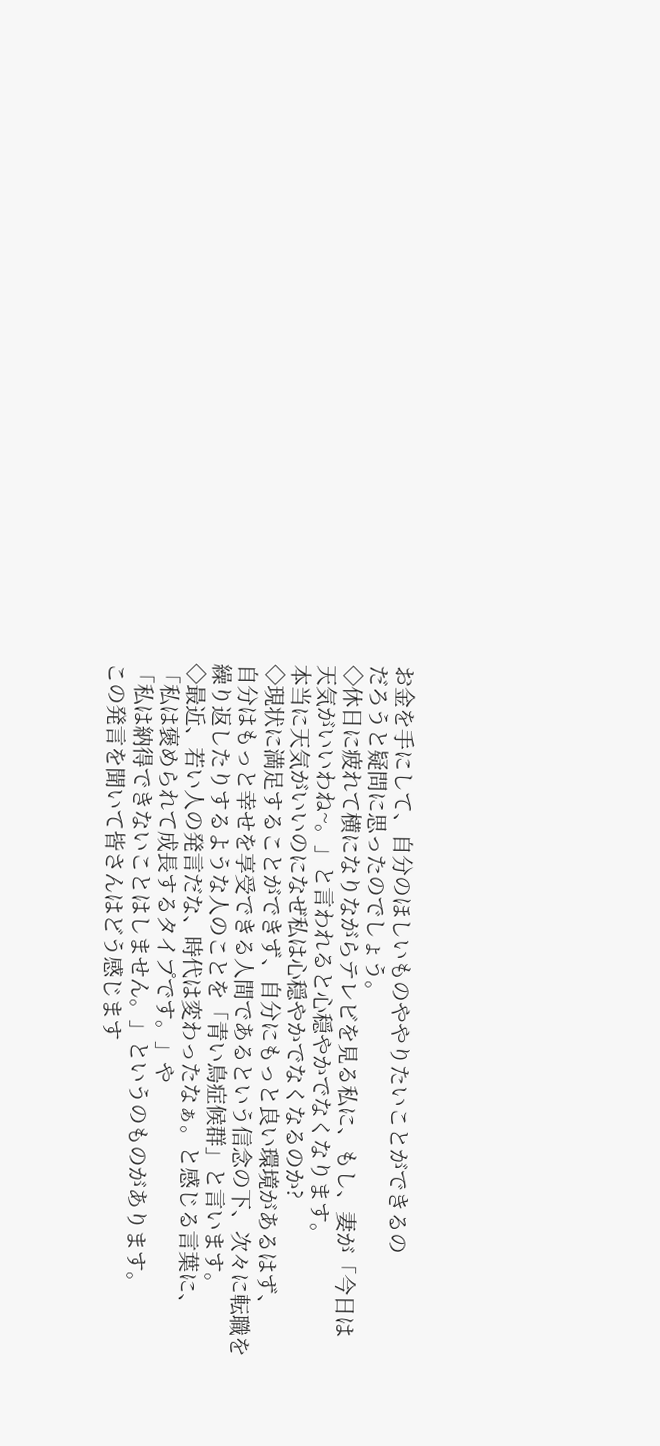お金を手にして、自分のほしいものややりたいことができるの
だろうと疑問に思ったのでしょう。
◇休日に疲れて横になりながらテレビを見る私に、もし、妻が「今日は
天気がいいわね~。」と言われると心穏やかでなくなります。
本当に天気がいいのになぜ私は心穏やかでなくなるのか?
◇現状に満足することができず、自分にもっと良い環境があるはず、
自分はもっと幸せを享受できる人間であるという信念の下、次々に転職を
繰り返したりするような人のことを「青い鳥症候群」と言います。
◇最近、若い人の発言だな、時代は変わったなぁ。と感じる言葉に、
「私は褒められて成長するタイプです。」や
「私は納得できないことはしません。」というのものがあります。
この発言を聞いて皆さんはどう感じます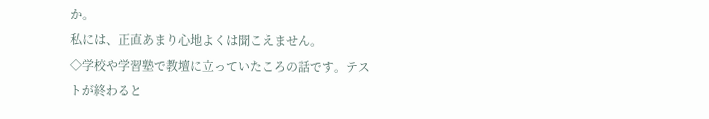か。
私には、正直あまり心地よくは聞こえません。
◇学校や学習塾で教壇に立っていたころの話です。テストが終わると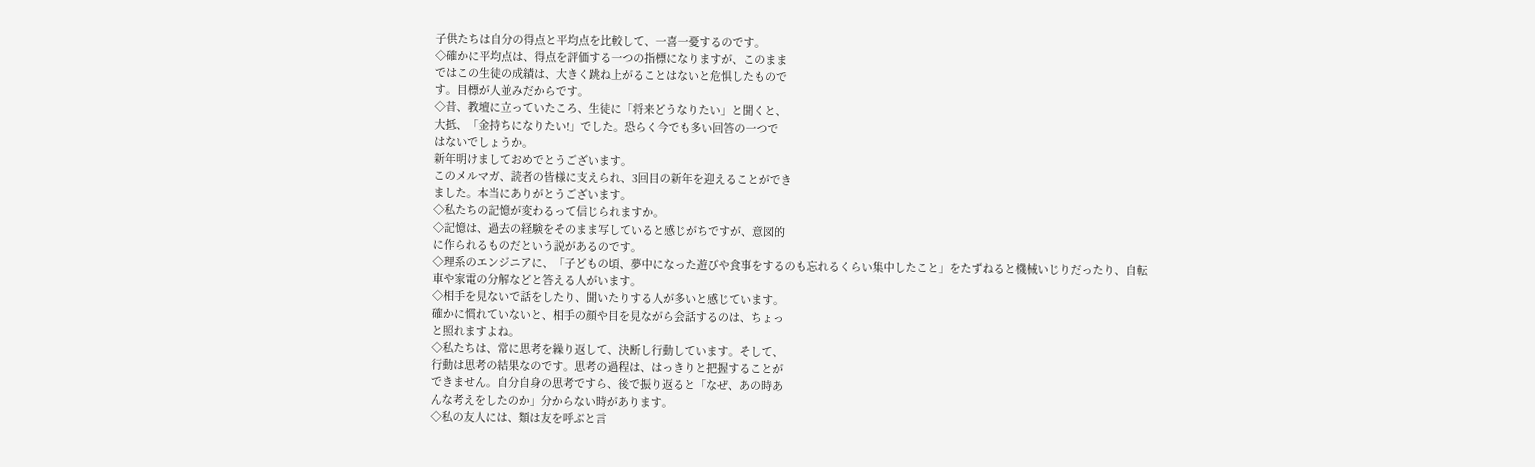子供たちは自分の得点と平均点を比較して、一喜一憂するのです。
◇確かに平均点は、得点を評価する一つの指標になりますが、このまま
ではこの生徒の成績は、大きく跳ね上がることはないと危惧したもので
す。目標が人並みだからです。
◇昔、教壇に立っていたころ、生徒に「将来どうなりたい」と聞くと、
大抵、「金持ちになりたい!」でした。恐らく今でも多い回答の一つで
はないでしょうか。
新年明けましておめでとうございます。
このメルマガ、読者の皆様に支えられ、3回目の新年を迎えることができ
ました。本当にありがとうございます。
◇私たちの記憶が変わるって信じられますか。
◇記憶は、過去の経験をそのまま写していると感じがちですが、意図的
に作られるものだという説があるのです。
◇理系のエンジニアに、「子どもの頃、夢中になった遊びや食事をするのも忘れるくらい集中したこと」をたずねると機械いじりだったり、自転車や家電の分解などと答える人がいます。
◇相手を見ないで話をしたり、聞いたりする人が多いと感じています。
確かに慣れていないと、相手の顔や目を見ながら会話するのは、ちょっ
と照れますよね。
◇私たちは、常に思考を繰り返して、決断し行動しています。そして、
行動は思考の結果なのです。思考の過程は、はっきりと把握することが
できません。自分自身の思考ですら、後で振り返ると「なぜ、あの時あ
んな考えをしたのか」分からない時があります。
◇私の友人には、類は友を呼ぶと言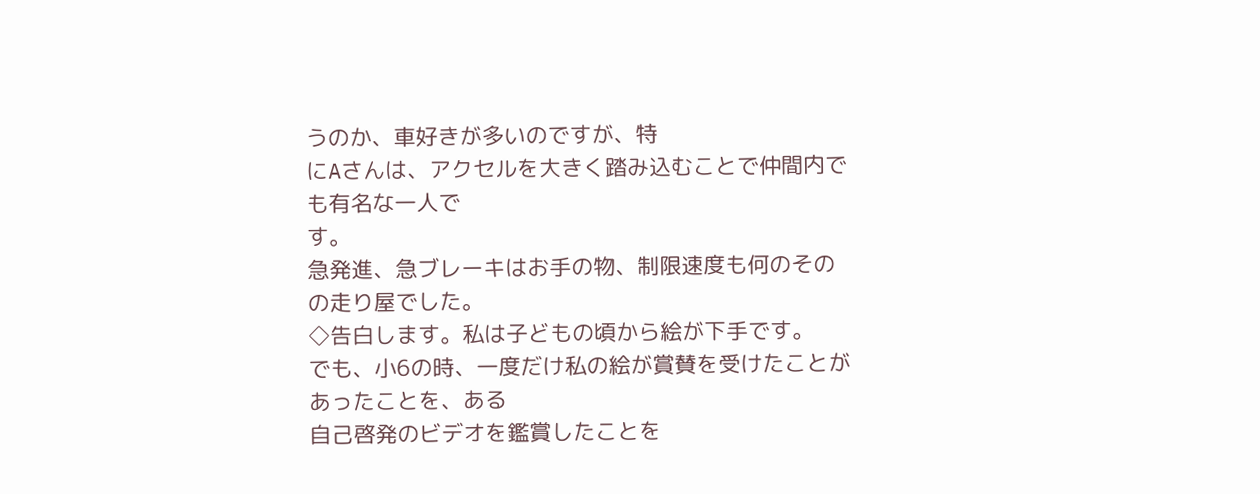うのか、車好きが多いのですが、特
にAさんは、アクセルを大きく踏み込むことで仲間内でも有名な一人で
す。
急発進、急ブレーキはお手の物、制限速度も何のそのの走り屋でした。
◇告白します。私は子どもの頃から絵が下手です。
でも、小6の時、一度だけ私の絵が賞賛を受けたことがあったことを、ある
自己啓発のビデオを鑑賞したことを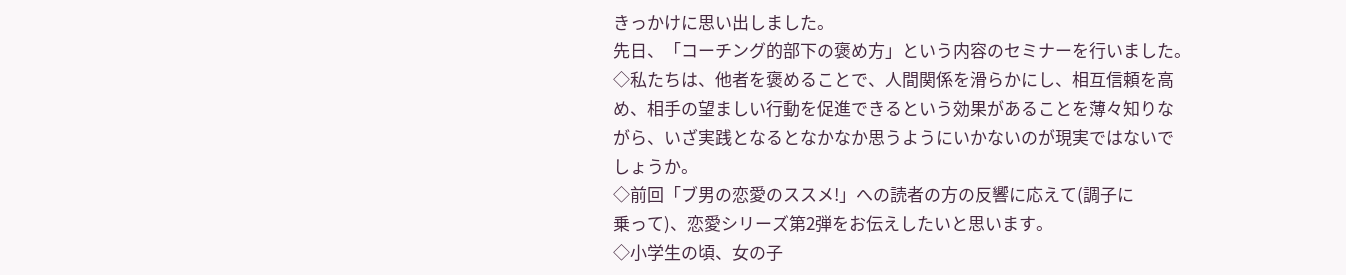きっかけに思い出しました。
先日、「コーチング的部下の褒め方」という内容のセミナーを行いました。
◇私たちは、他者を褒めることで、人間関係を滑らかにし、相互信頼を高
め、相手の望ましい行動を促進できるという効果があることを薄々知りな
がら、いざ実践となるとなかなか思うようにいかないのが現実ではないで
しょうか。
◇前回「ブ男の恋愛のススメ!」への読者の方の反響に応えて(調子に
乗って)、恋愛シリーズ第2弾をお伝えしたいと思います。
◇小学生の頃、女の子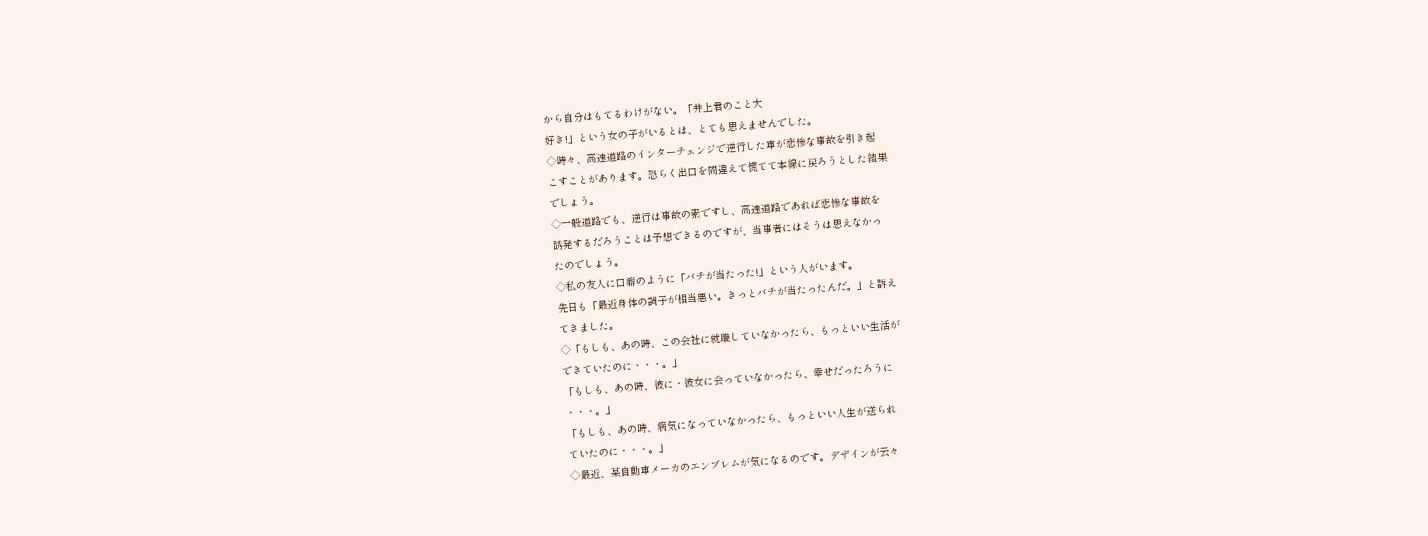から自分はもてるわけがない。「井上君のこと大
好き!」という女の子がいるとは、とても思えませんでした。
◇時々、高速道路のインターチェンジで逆行した車が悲惨な事故を引き起
こすことがあります。恐らく出口を間違えて慌てて本線に戻ろうとした結果
でしょう。
◇一般道路でも、逆行は事故の素ですし、高速道路であれば悲惨な事故を
誘発するだろうことは予想できるのですが、当事者にはそうは思えなかっ
たのでしょう。
◇私の友人に口癖のように「バチが当たった!」という人がいます。
先日も「最近身体の調子が相当悪い。きっとバチが当たったんだ。」と訴え
てきました。
◇「もしも、あの時、この会社に就職していなかったら、もっといい生活が
できていたのに・・・。」
「もしも、あの時、彼に・彼女に会っていなかったら、幸せだったろうに
・・・。」
「もしも、あの時、病気になっていなかったら、もっといい人生が送られ
ていたのに・・・。」
◇最近、某自動車メーカのエンブレムが気になるのです。デザインが云々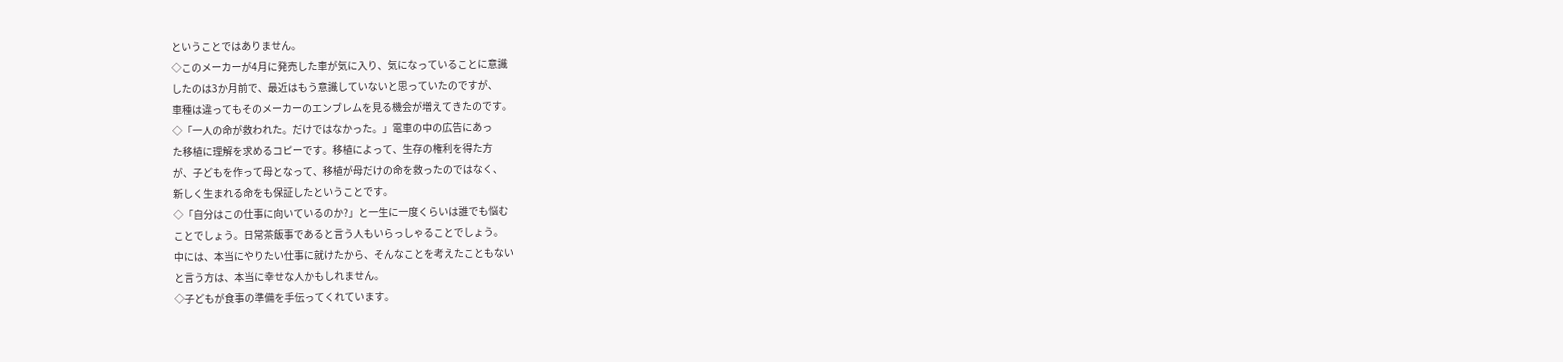ということではありません。
◇このメーカーが4月に発売した車が気に入り、気になっていることに意識
したのは3か月前で、最近はもう意識していないと思っていたのですが、
車種は違ってもそのメーカーのエンブレムを見る機会が増えてきたのです。
◇「一人の命が救われた。だけではなかった。」電車の中の広告にあっ
た移植に理解を求めるコピーです。移植によって、生存の権利を得た方
が、子どもを作って母となって、移植が母だけの命を救ったのではなく、
新しく生まれる命をも保証したということです。
◇「自分はこの仕事に向いているのか?」と一生に一度くらいは誰でも悩む
ことでしょう。日常茶飯事であると言う人もいらっしゃることでしょう。
中には、本当にやりたい仕事に就けたから、そんなことを考えたこともない
と言う方は、本当に幸せな人かもしれません。
◇子どもが食事の準備を手伝ってくれています。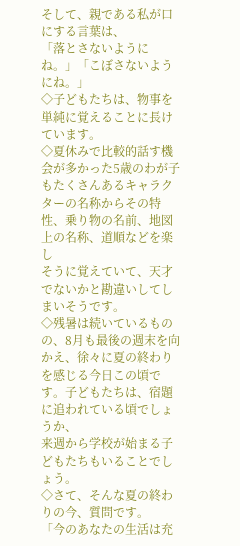そして、親である私が口にする言葉は、
「落とさないようにね。」「こぼさないようにね。」
◇子どもたちは、物事を単純に覚えることに長けています。
◇夏休みで比較的話す機会が多かった5歳のわが子もたくさんあるキャラク
ターの名称からその特性、乗り物の名前、地図上の名称、道順などを楽し
そうに覚えていて、天才でないかと勘違いしてしまいそうです。
◇残暑は続いているものの、8月も最後の週末を向かえ、徐々に夏の終わり
を感じる今日この頃です。子どもたちは、宿題に追われている頃でしょうか、
来週から学校が始まる子どもたちもいることでしょう。
◇さて、そんな夏の終わりの今、質問です。
「今のあなたの生活は充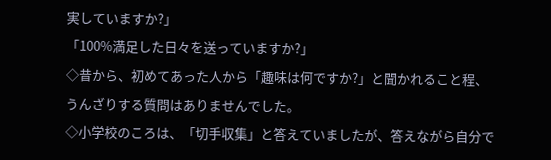実していますか?」
「100%満足した日々を送っていますか?」
◇昔から、初めてあった人から「趣味は何ですか?」と聞かれること程、
うんざりする質問はありませんでした。
◇小学校のころは、「切手収集」と答えていましたが、答えながら自分で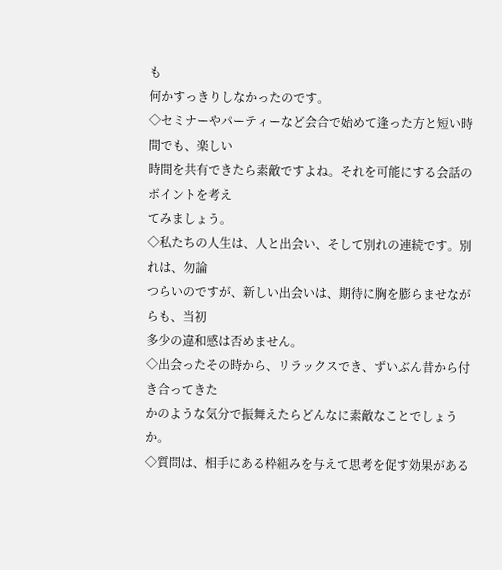も
何かすっきりしなかったのです。
◇セミナーやパーティーなど会合で始めて逢った方と短い時間でも、楽しい
時間を共有できたら素敵ですよね。それを可能にする会話のポイントを考え
てみましょう。
◇私たちの人生は、人と出会い、そして別れの連続です。別れは、勿論
つらいのですが、新しい出会いは、期待に胸を膨らませながらも、当初
多少の違和感は否めません。
◇出会ったその時から、リラックスでき、ずいぶん昔から付き合ってきた
かのような気分で振舞えたらどんなに素敵なことでしょうか。
◇質問は、相手にある枠組みを与えて思考を促す効果がある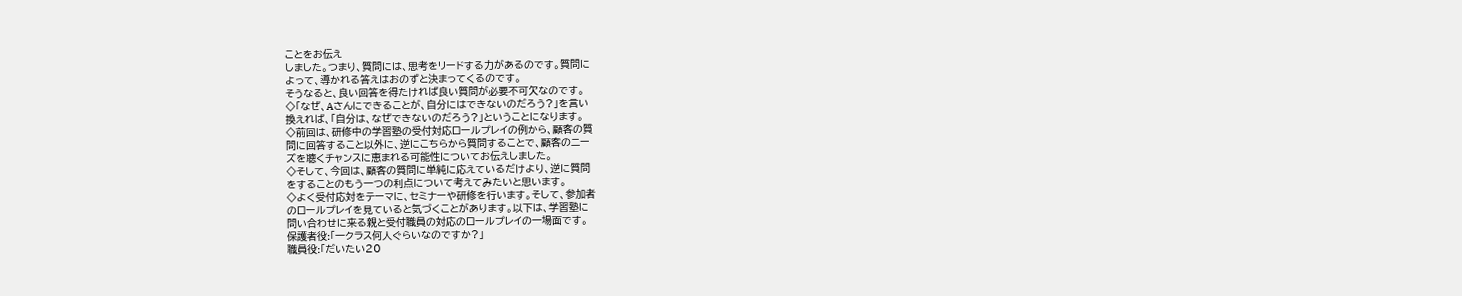ことをお伝え
しました。つまり、質問には、思考をリードする力があるのです。質問に
よって、導かれる答えはおのずと決まってくるのです。
そうなると、良い回答を得たければ良い質問が必要不可欠なのです。
◇「なぜ、Aさんにできることが、自分にはできないのだろう?」を言い
換えれば、「自分は、なぜできないのだろう?」ということになります。
◇前回は、研修中の学習塾の受付対応ロールプレイの例から、顧客の質
問に回答すること以外に、逆にこちらから質問することで、顧客のニー
ズを聴くチャンスに恵まれる可能性についてお伝えしました。
◇そして、今回は、顧客の質問に単純に応えているだけより、逆に質問
をすることのもう一つの利点について考えてみたいと思います。
◇よく受付応対をテーマに、セミナーや研修を行います。そして、参加者
のロールプレイを見ていると気づくことがあります。以下は、学習塾に
問い合わせに来る親と受付職員の対応のロールプレイの一場面です。
保護者役:「一クラス何人ぐらいなのですか?」
職員役:「だいたい20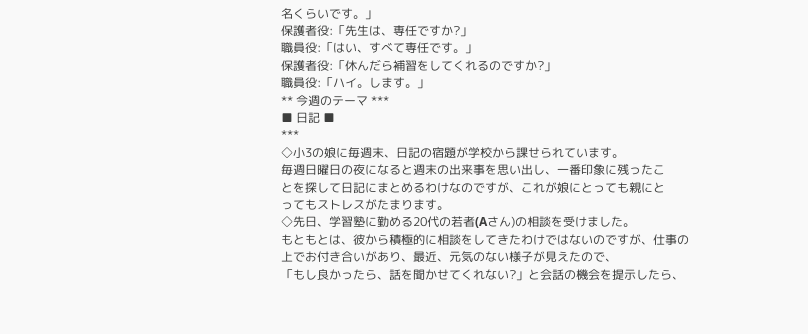名くらいです。」
保護者役:「先生は、専任ですか?」
職員役:「はい、すべて専任です。」
保護者役:「休んだら補習をしてくれるのですか?」
職員役:「ハイ。します。」
** 今週のテーマ ***
■ 日記 ■
***
◇小3の娘に毎週末、日記の宿題が学校から課せられています。
毎週日曜日の夜になると週末の出来事を思い出し、一番印象に残ったこ
とを探して日記にまとめるわけなのですが、これが娘にとっても親にと
ってもストレスがたまります。
◇先日、学習塾に勤める20代の若者(Aさん)の相談を受けました。
もともとは、彼から積極的に相談をしてきたわけではないのですが、仕事の
上でお付き合いがあり、最近、元気のない様子が見えたので、
「もし良かったら、話を聞かせてくれない?」と会話の機会を提示したら、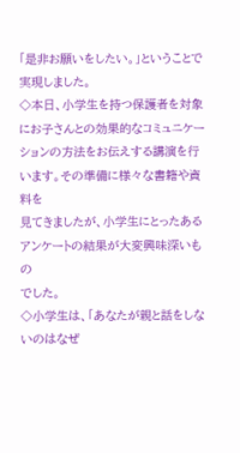「是非お願いをしたい。」ということで実現しました。
◇本日、小学生を持つ保護者を対象にお子さんとの効果的なコミュニケー
ションの方法をお伝えする講演を行います。その準備に様々な書籍や資料を
見てきましたが、小学生にとったあるアンケートの結果が大変興味深いもの
でした。
◇小学生は、「あなたが親と話をしないのはなぜ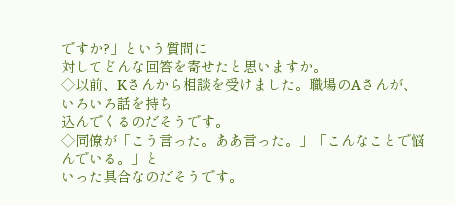ですか?」という質問に
対してどんな回答を寄せたと思いますか。
◇以前、Kさんから相談を受けました。職場のAさんが、いろいろ話を持ち
込んでくるのだそうです。
◇同僚が「こう言った。ああ言った。」「こんなことで悩んでいる。」と
いった具合なのだそうです。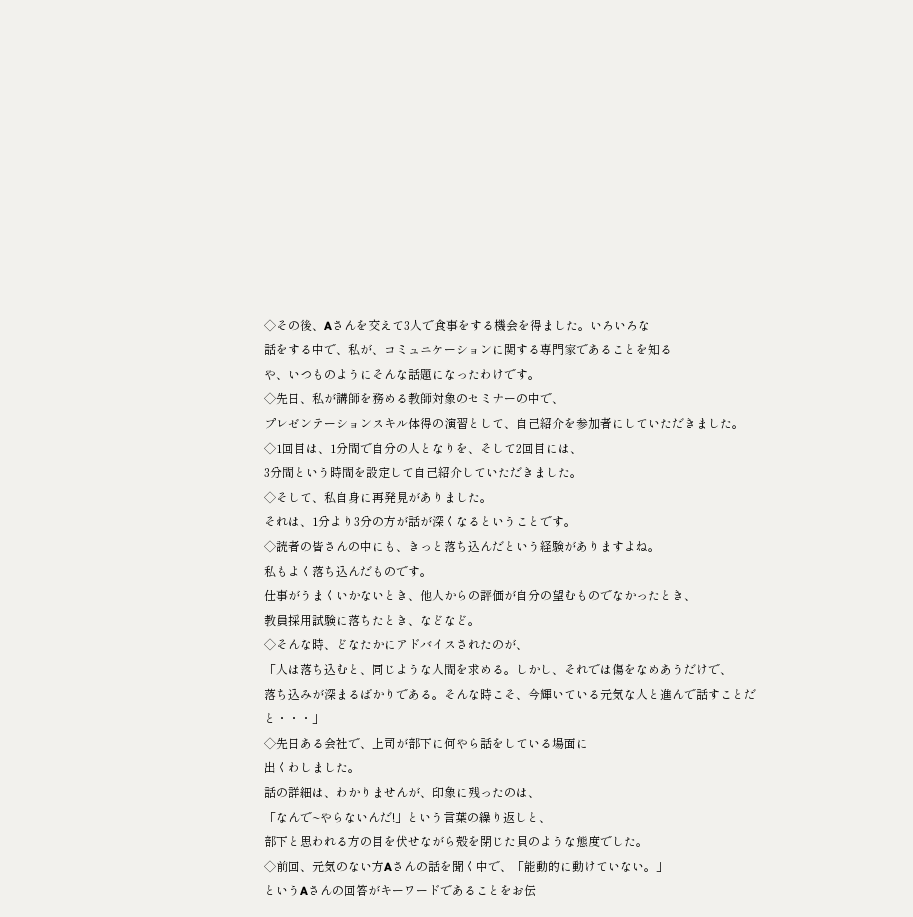◇その後、Aさんを交えて3人で食事をする機会を得ました。いろいろな
話をする中で、私が、コミュニケーションに関する専門家であることを知る
や、いつものようにそんな話題になったわけです。
◇先日、私が講師を務める教師対象のセミナーの中で、
プレゼンテーションスキル体得の演習として、自己紹介を参加者にしていただきました。
◇1回目は、1分間で自分の人となりを、そして2回目には、
3分間という時間を設定して自己紹介していただきました。
◇そして、私自身に再発見がありました。
それは、1分より3分の方が話が深くなるということです。
◇読者の皆さんの中にも、きっと落ち込んだという経験がありますよね。
私もよく落ち込んだものです。
仕事がうまくいかないとき、他人からの評価が自分の望むものでなかったとき、
教員採用試験に落ちたとき、などなど。
◇そんな時、どなたかにアドバイスされたのが、
「人は落ち込むと、同じような人間を求める。しかし、それでは傷をなめあうだけで、
落ち込みが深まるばかりである。そんな時こそ、今輝いている元気な人と進んで話すことだと・・・」
◇先日ある会社で、上司が部下に何やら話をしている場面に
出くわしました。
話の詳細は、わかりませんが、印象に残ったのは、
「なんで~やらないんだ!」という言葉の繰り返しと、
部下と思われる方の目を伏せながら殻を閉じた貝のような態度でした。
◇前回、元気のない方Aさんの話を聞く中で、「能動的に動けていない。」
というAさんの回答がキーワードであることをお伝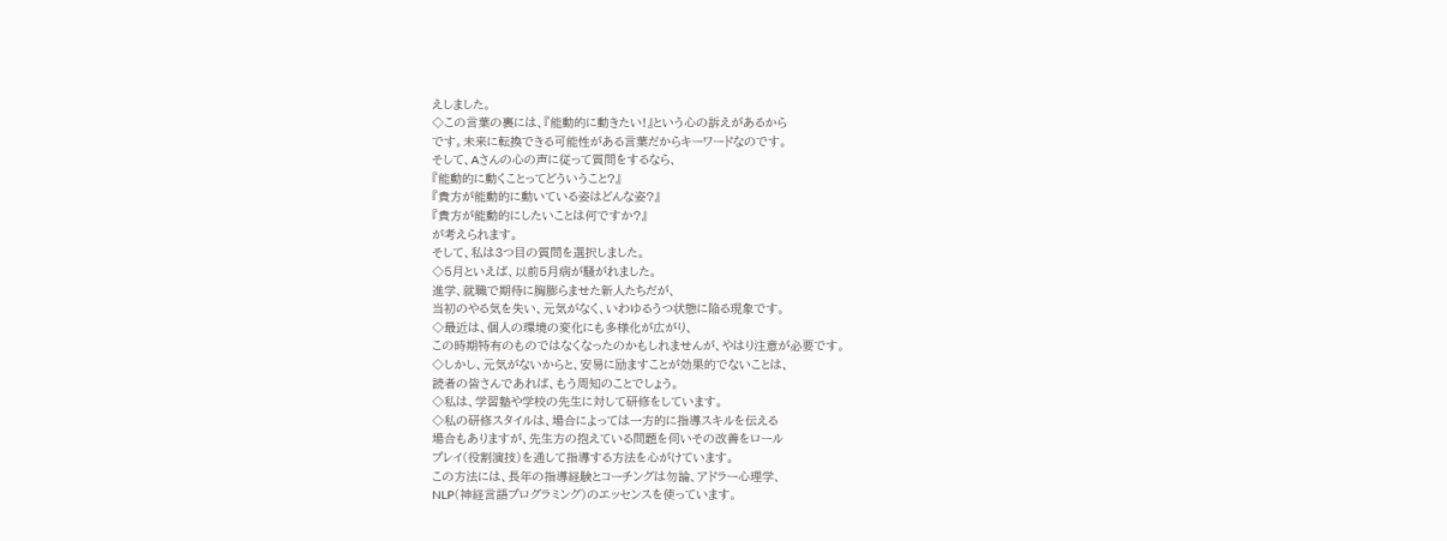えしました。
◇この言葉の裏には、『能動的に動きたい!』という心の訴えがあるから
です。未来に転換できる可能性がある言葉だからキーワードなのです。
そして、Aさんの心の声に従って質問をするなら、
『能動的に動くことってどういうこと?』
『貴方が能動的に動いている姿はどんな姿?』
『貴方が能動的にしたいことは何ですか?』
が考えられます。
そして、私は3つ目の質問を選択しました。
◇5月といえば、以前5月病が騒がれました。
進学、就職で期待に胸膨らませた新人たちだが、
当初のやる気を失い、元気がなく、いわゆるうつ状態に陥る現象です。
◇最近は、個人の環境の変化にも多様化が広がり、
この時期特有のものではなくなったのかもしれませんが、やはり注意が必要です。
◇しかし、元気がないからと、安易に励ますことが効果的でないことは、
読者の皆さんであれば、もう周知のことでしょう。
◇私は、学習塾や学校の先生に対して研修をしています。
◇私の研修スタイルは、場合によっては一方的に指導スキルを伝える
場合もありますが、先生方の抱えている問題を伺いその改善をロール
プレイ(役割演技)を通して指導する方法を心がけています。
この方法には、長年の指導経験とコーチングは勿論、アドラー心理学、
NLP(神経言語プログラミング)のエッセンスを使っています。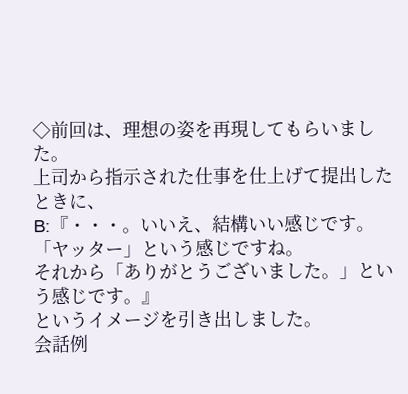◇前回は、理想の姿を再現してもらいました。
上司から指示された仕事を仕上げて提出したときに、
B:『・・・。いいえ、結構いい感じです。
「ヤッター」という感じですね。
それから「ありがとうございました。」という感じです。』
というイメージを引き出しました。
会話例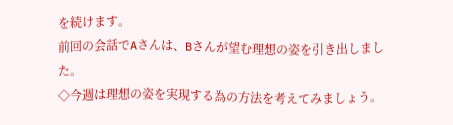を続けます。
前回の会話でAさんは、Bさんが望む理想の姿を引き出しました。
◇今週は理想の姿を実現する為の方法を考えてみましょう。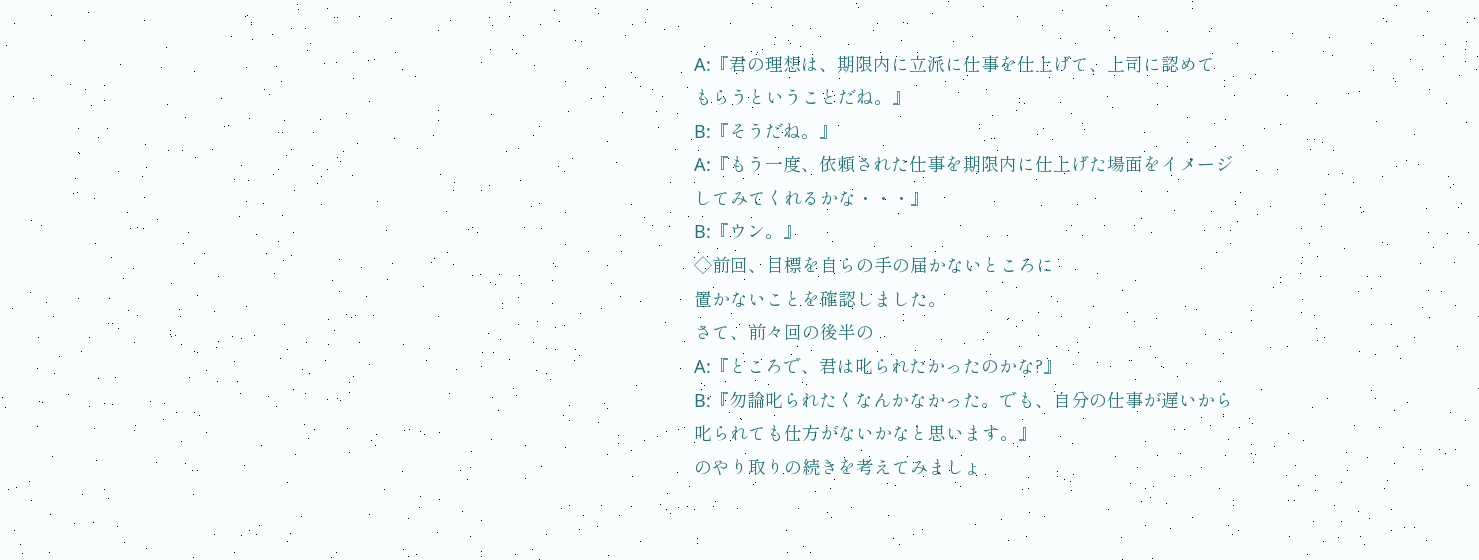A:『君の理想は、期限内に立派に仕事を仕上げて、上司に認めて
もらうということだね。』
B:『そうだね。』
A:『もう一度、依頼された仕事を期限内に仕上げた場面をイメージ
してみてくれるかな・・・』
B:『ウン。』
◇前回、目標を自らの手の届かないところに
置かないことを確認しました。
さて、前々回の後半の
A:『ところで、君は叱られたかったのかな?』
B:『勿論叱られたくなんかなかった。でも、自分の仕事が遅いから
叱られても仕方がないかなと思います。』
のやり取りの続きを考えてみましょ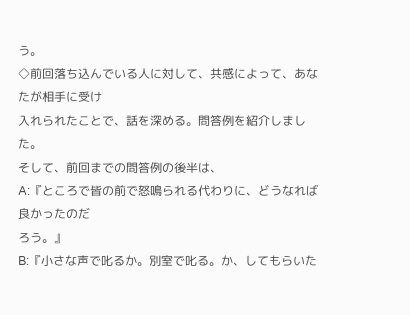う。
◇前回落ち込んでいる人に対して、共感によって、あなたが相手に受け
入れられたことで、話を深める。問答例を紹介しました。
そして、前回までの問答例の後半は、
A:『ところで皆の前で怒鳴られる代わりに、どうなれば良かったのだ
ろう。』
B:『小さな声で叱るか。別室で叱る。か、してもらいた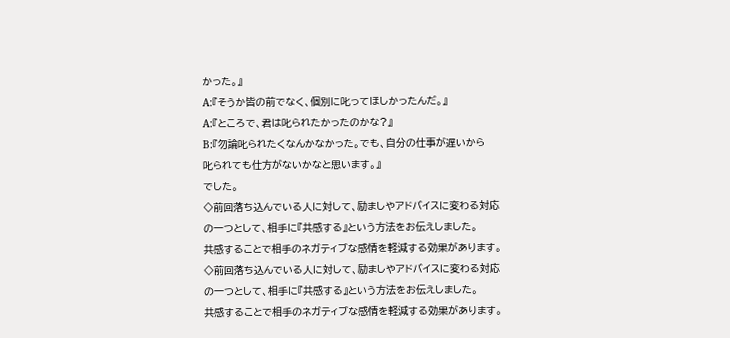かった。』
A:『そうか皆の前でなく、個別に叱ってほしかったんだ。』
A:『ところで、君は叱られたかったのかな?』
B:『勿論叱られたくなんかなかった。でも、自分の仕事が遅いから
叱られても仕方がないかなと思います。』
でした。
◇前回落ち込んでいる人に対して、励ましやアドバイスに変わる対応
の一つとして、相手に『共感する』という方法をお伝えしました。
共感することで相手のネガティブな感情を軽減する効果があります。
◇前回落ち込んでいる人に対して、励ましやアドバイスに変わる対応
の一つとして、相手に『共感する』という方法をお伝えしました。
共感することで相手のネガティブな感情を軽減する効果があります。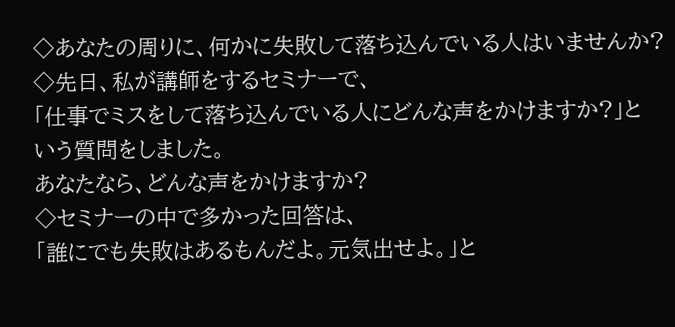◇あなたの周りに、何かに失敗して落ち込んでいる人はいませんか?
◇先日、私が講師をするセミナーで、
「仕事でミスをして落ち込んでいる人にどんな声をかけますか?」と
いう質問をしました。
あなたなら、どんな声をかけますか?
◇セミナーの中で多かった回答は、
「誰にでも失敗はあるもんだよ。元気出せよ。」と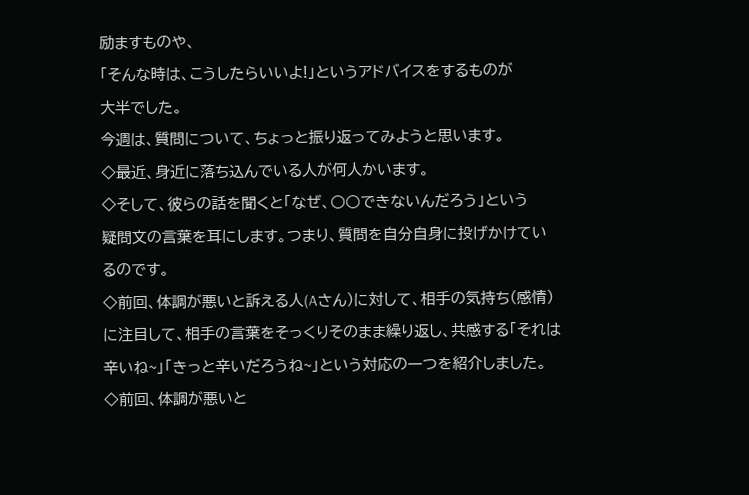励ますものや、
「そんな時は、こうしたらいいよ!」というアドバイスをするものが
大半でした。
今週は、質問について、ちょっと振り返ってみようと思います。
◇最近、身近に落ち込んでいる人が何人かいます。
◇そして、彼らの話を聞くと「なぜ、○○できないんだろう」という
疑問文の言葉を耳にします。つまり、質問を自分自身に投げかけてい
るのです。
◇前回、体調が悪いと訴える人(Aさん)に対して、相手の気持ち(感情)
に注目して、相手の言葉をそっくりそのまま繰り返し、共感する「それは
辛いね~」「きっと辛いだろうね~」という対応の一つを紹介しました。
◇前回、体調が悪いと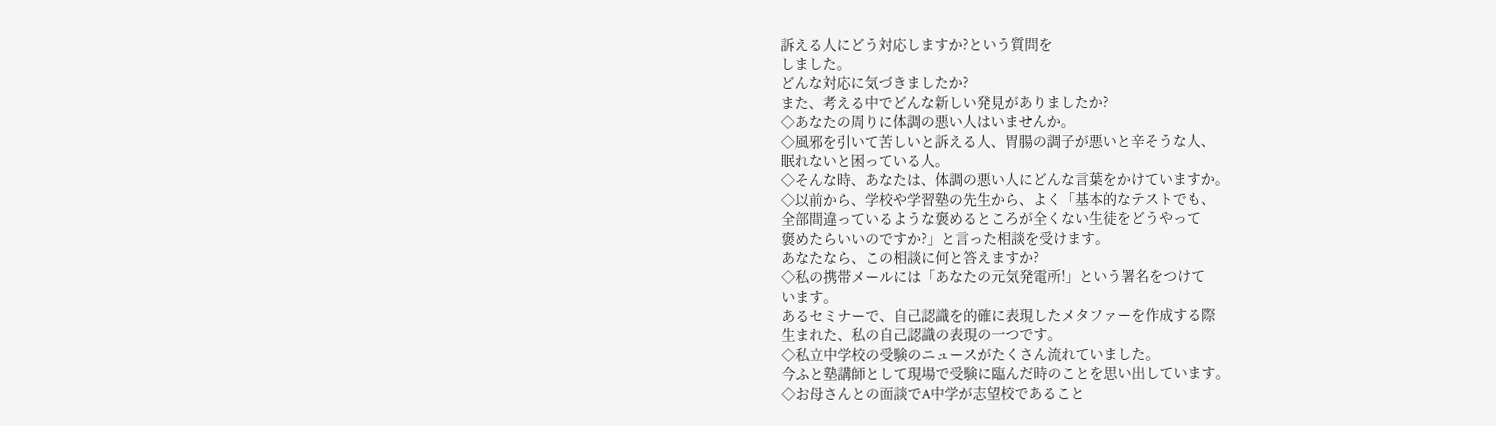訴える人にどう対応しますか?という質問を
しました。
どんな対応に気づきましたか?
また、考える中でどんな新しい発見がありましたか?
◇あなたの周りに体調の悪い人はいませんか。
◇風邪を引いて苦しいと訴える人、胃腸の調子が悪いと辛そうな人、
眠れないと困っている人。
◇そんな時、あなたは、体調の悪い人にどんな言葉をかけていますか。
◇以前から、学校や学習塾の先生から、よく「基本的なテストでも、
全部間違っているような褒めるところが全くない生徒をどうやって
褒めたらいいのですか?」と言った相談を受けます。
あなたなら、この相談に何と答えますか?
◇私の携帯メールには「あなたの元気発電所!」という署名をつけて
います。
あるセミナーで、自己認識を的確に表現したメタファーを作成する際
生まれた、私の自己認識の表現の一つです。
◇私立中学校の受験のニュースがたくさん流れていました。
今ふと塾講師として現場で受験に臨んだ時のことを思い出しています。
◇お母さんとの面談でA中学が志望校であること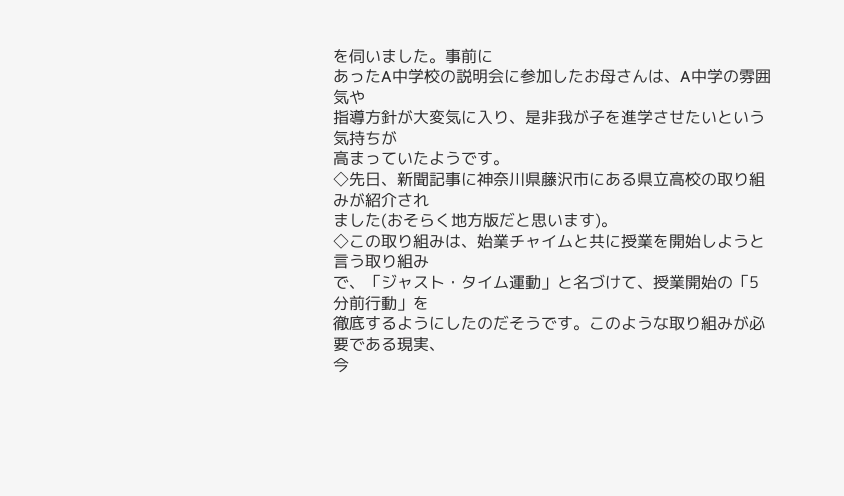を伺いました。事前に
あったA中学校の説明会に参加したお母さんは、A中学の雰囲気や
指導方針が大変気に入り、是非我が子を進学させたいという気持ちが
高まっていたようです。
◇先日、新聞記事に神奈川県藤沢市にある県立高校の取り組みが紹介され
ました(おそらく地方版だと思います)。
◇この取り組みは、始業チャイムと共に授業を開始しようと言う取り組み
で、「ジャスト・タイム運動」と名づけて、授業開始の「5分前行動」を
徹底するようにしたのだそうです。このような取り組みが必要である現実、
今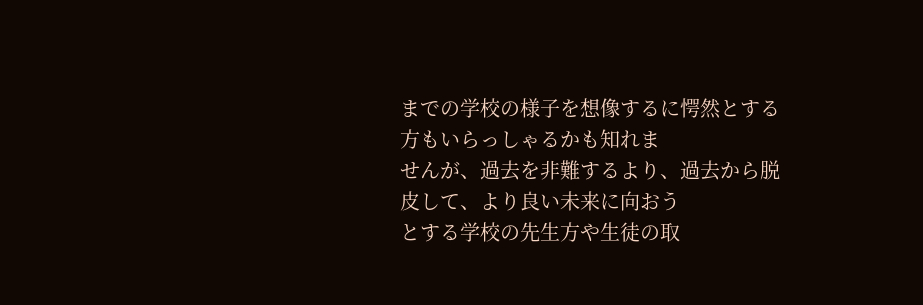までの学校の様子を想像するに愕然とする方もいらっしゃるかも知れま
せんが、過去を非難するより、過去から脱皮して、より良い未来に向おう
とする学校の先生方や生徒の取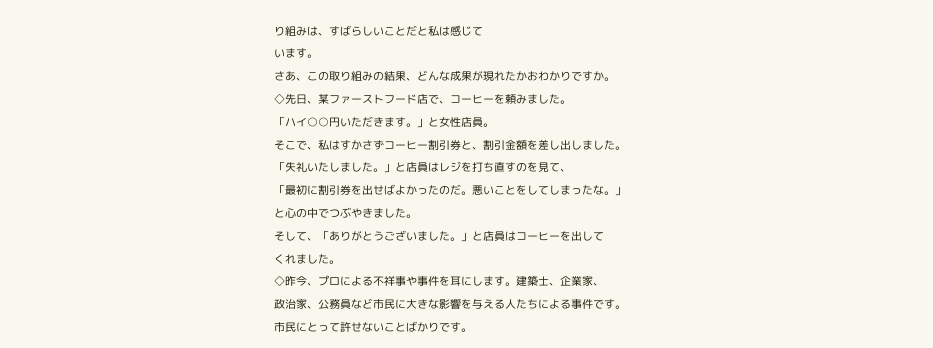り組みは、すばらしいことだと私は感じて
います。
さあ、この取り組みの結果、どんな成果が現れたかおわかりですか。
◇先日、某ファーストフード店で、コーヒーを頼みました。
「ハイ○○円いただきます。」と女性店員。
そこで、私はすかさずコーヒー割引券と、割引金額を差し出しました。
「失礼いたしました。」と店員はレジを打ち直すのを見て、
「最初に割引券を出せばよかったのだ。悪いことをしてしまったな。」
と心の中でつぶやきました。
そして、「ありがとうございました。」と店員はコーヒーを出して
くれました。
◇昨今、プロによる不祥事や事件を耳にします。建築士、企業家、
政治家、公務員など市民に大きな影響を与える人たちによる事件です。
市民にとって許せないことばかりです。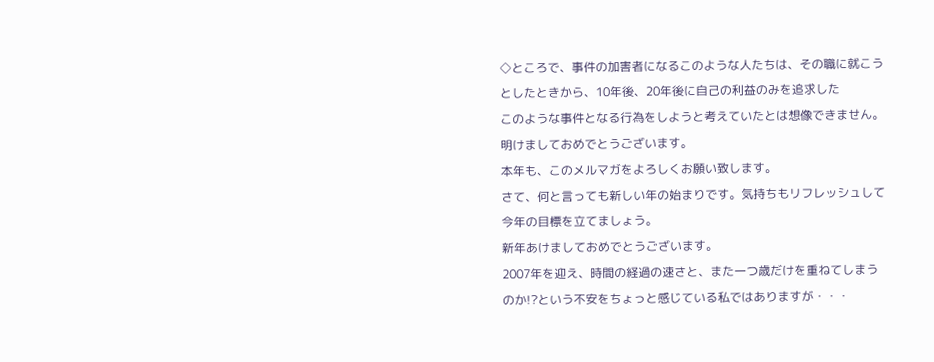◇ところで、事件の加害者になるこのような人たちは、その職に就こう
としたときから、10年後、20年後に自己の利益のみを追求した
このような事件となる行為をしようと考えていたとは想像できません。
明けましておめでとうございます。
本年も、このメルマガをよろしくお願い致します。
さて、何と言っても新しい年の始まりです。気持ちもリフレッシュして
今年の目標を立てましょう。
新年あけましておめでとうございます。
2007年を迎え、時間の経過の速さと、また一つ歳だけを重ねてしまう
のか!?という不安をちょっと感じている私ではありますが・・・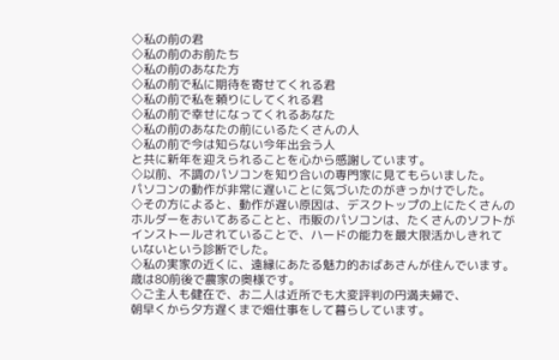◇私の前の君
◇私の前のお前たち
◇私の前のあなた方
◇私の前で私に期待を寄せてくれる君
◇私の前で私を頼りにしてくれる君
◇私の前で幸せになってくれるあなた
◇私の前のあなたの前にいるたくさんの人
◇私の前で今は知らない今年出会う人
と共に新年を迎えられることを心から感謝しています。
◇以前、不調のパソコンを知り合いの専門家に見てもらいました。
パソコンの動作が非常に遅いことに気づいたのがきっかけでした。
◇その方によると、動作が遅い原因は、デスクトップの上にたくさんの
ホルダーをおいてあることと、市販のパソコンは、たくさんのソフトが
インストールされていることで、ハードの能力を最大限活かしきれて
いないという診断でした。
◇私の実家の近くに、遠縁にあたる魅力的おばあさんが住んでいます。
歳は80前後で農家の奥様です。
◇ご主人も健在で、お二人は近所でも大変評判の円満夫婦で、
朝早くから夕方遅くまで畑仕事をして暮らしています。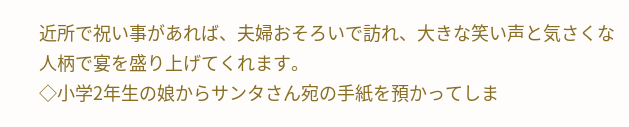近所で祝い事があれば、夫婦おそろいで訪れ、大きな笑い声と気さくな
人柄で宴を盛り上げてくれます。
◇小学2年生の娘からサンタさん宛の手紙を預かってしま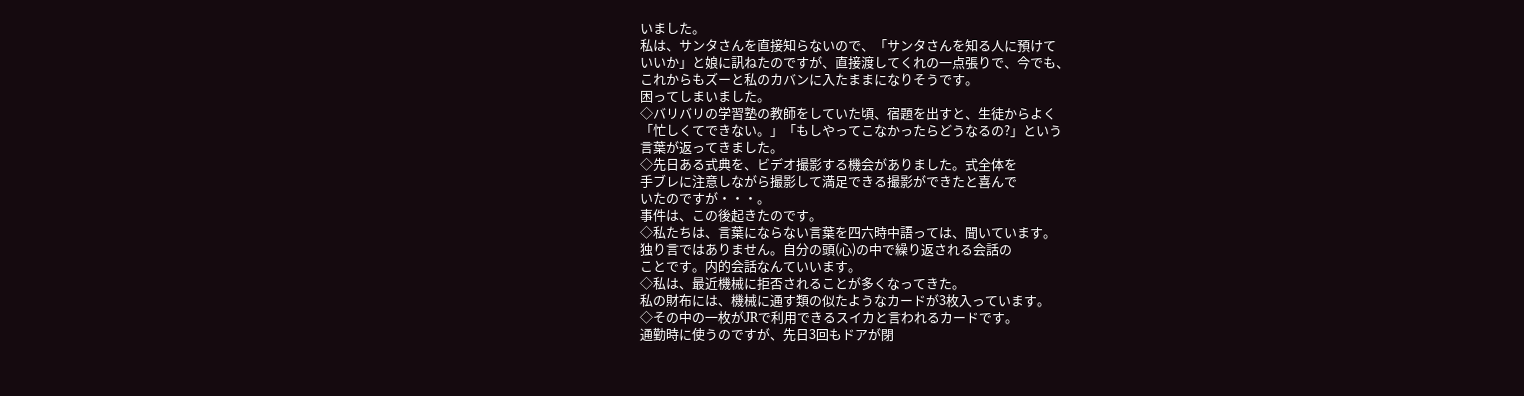いました。
私は、サンタさんを直接知らないので、「サンタさんを知る人に預けて
いいか」と娘に訊ねたのですが、直接渡してくれの一点張りで、今でも、
これからもズーと私のカバンに入たままになりそうです。
困ってしまいました。
◇バリバリの学習塾の教師をしていた頃、宿題を出すと、生徒からよく
「忙しくてできない。」「もしやってこなかったらどうなるの?」という
言葉が返ってきました。
◇先日ある式典を、ビデオ撮影する機会がありました。式全体を
手ブレに注意しながら撮影して満足できる撮影ができたと喜んで
いたのですが・・・。
事件は、この後起きたのです。
◇私たちは、言葉にならない言葉を四六時中語っては、聞いています。
独り言ではありません。自分の頭(心)の中で繰り返される会話の
ことです。内的会話なんていいます。
◇私は、最近機械に拒否されることが多くなってきた。
私の財布には、機械に通す類の似たようなカードが3枚入っています。
◇その中の一枚がJRで利用できるスイカと言われるカードです。
通勤時に使うのですが、先日3回もドアが閉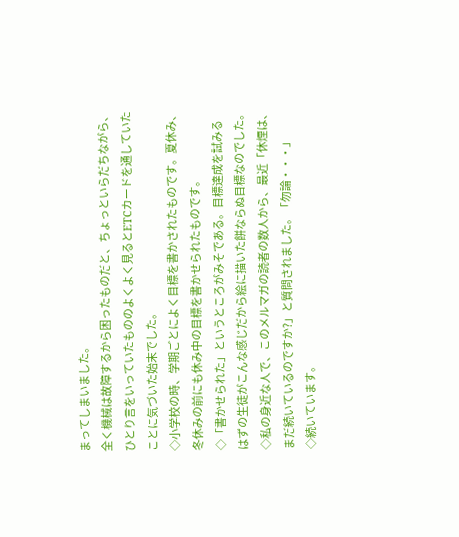まってしまいました。
全く機械は故障するから困ったものだと、ちょっといらだちながら、
ひとり言をいっていたもののよくよく見るとETCカードを通していた
ことに気づいた始末でした。
◇小学校の時、学期ごとによく目標を書かされたものです。夏休み、
冬休みの前にも休み中の目標を書かせられたものです。
◇「書かせられた」というところがみそである。目標達成を試みる
はずの生徒がこんな感じだから絵に描いた餅ならぬ目標なのでした。
◇私の身近な人で、このメルマガの読者の数人から、最近「休煙は、
まだ続いているのですか?」と質問されました。「勿論・・・」
◇続いています。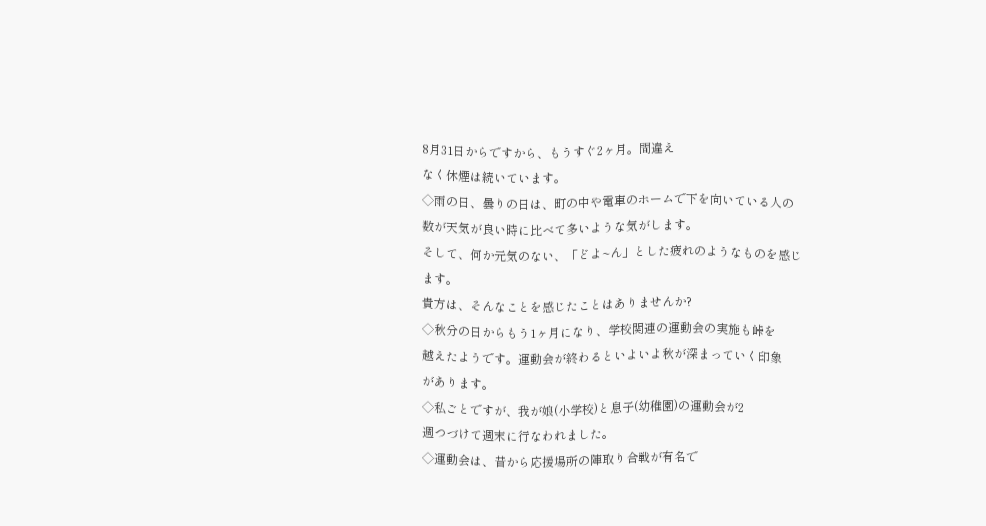8月31日からですから、もうすぐ2ヶ月。間違え
なく休煙は続いています。
◇雨の日、曇りの日は、町の中や電車のホームで下を向いている人の
数が天気が良い時に比べて多いような気がします。
そして、何か元気のない、「どよ~ん」とした疲れのようなものを感じ
ます。
貴方は、そんなことを感じたことはありませんか?
◇秋分の日からもう1ヶ月になり、学校関連の運動会の実施も峠を
越えたようです。運動会が終わるといよいよ秋が深まっていく印象
があります。
◇私ごとですが、我が娘(小学校)と息子(幼稚園)の運動会が2
週つづけて週末に行なわれました。
◇運動会は、昔から応援場所の陣取り合戦が有名で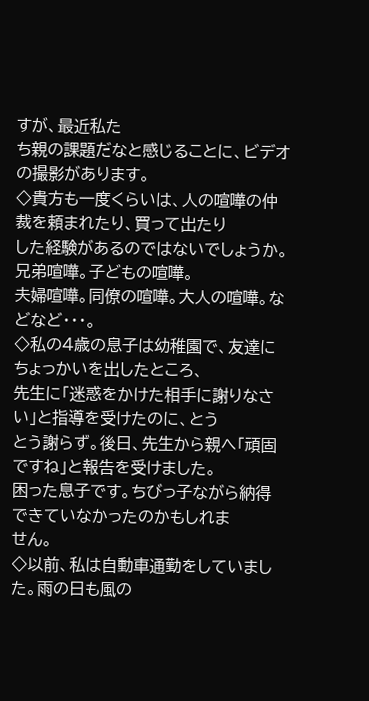すが、最近私た
ち親の課題だなと感じることに、ビデオの撮影があります。
◇貴方も一度くらいは、人の喧嘩の仲裁を頼まれたり、買って出たり
した経験があるのではないでしょうか。兄弟喧嘩。子どもの喧嘩。
夫婦喧嘩。同僚の喧嘩。大人の喧嘩。などなど・・・。
◇私の4歳の息子は幼稚園で、友達にちょっかいを出したところ、
先生に「迷惑をかけた相手に謝りなさい」と指導を受けたのに、とう
とう謝らず。後日、先生から親へ「頑固ですね」と報告を受けました。
困った息子です。ちびっ子ながら納得できていなかったのかもしれま
せん。
◇以前、私は自動車通勤をしていました。雨の日も風の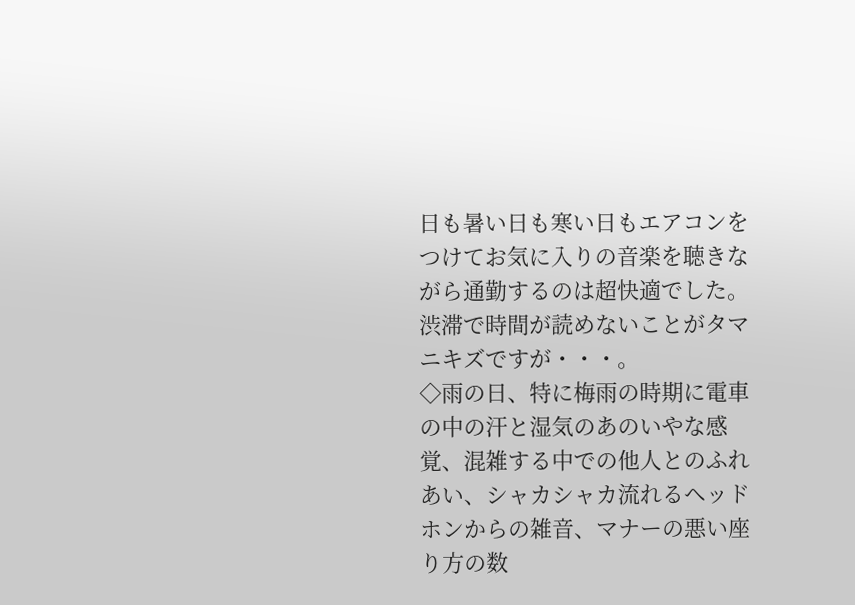日も暑い日も寒い日もエアコンをつけてお気に入りの音楽を聴きながら通勤するのは超快適でした。渋滞で時間が読めないことがタマニキズですが・・・。
◇雨の日、特に梅雨の時期に電車の中の汗と湿気のあのいやな感覚、混雑する中での他人とのふれあい、シャカシャカ流れるヘッドホンからの雑音、マナーの悪い座り方の数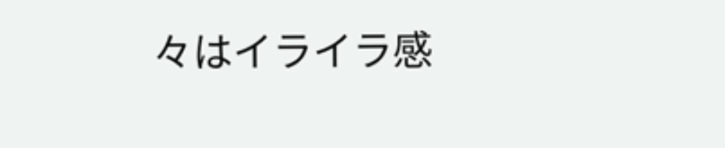々はイライラ感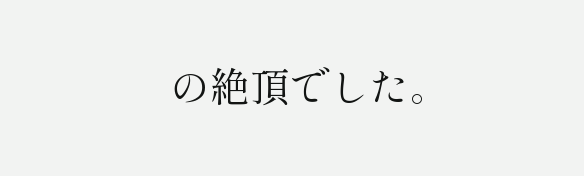の絶頂でした。